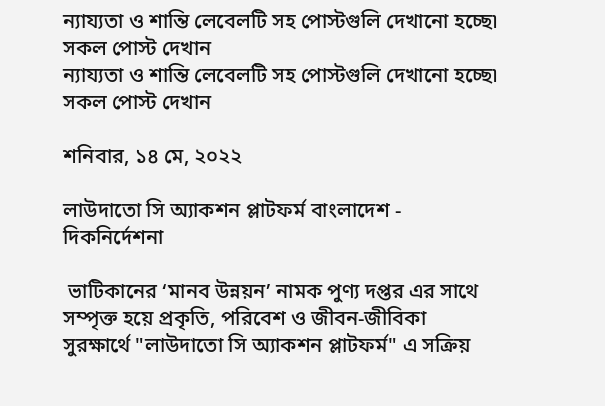ন্যায্যতা ও শান্তি লেবেলটি সহ পোস্টগুলি দেখানো হচ্ছে৷ সকল পোস্ট দেখান
ন্যায্যতা ও শান্তি লেবেলটি সহ পোস্টগুলি দেখানো হচ্ছে৷ সকল পোস্ট দেখান

শনিবার, ১৪ মে, ২০২২

লাউদাতো সি অ্যাকশন প্লাটফর্ম বাংলাদেশ - দিকনির্দেশনা

 ভাটিকানের ‘মানব উন্নয়ন’ নামক পুণ্য দপ্তর এর সাথে সম্পৃক্ত হয়ে প্রকৃতি, পরিবেশ ও জীবন-জীবিকা সুরক্ষার্থে ‌"লাউদাতো সি অ্যাকশন প্লাটফর্ম" এ সক্রিয়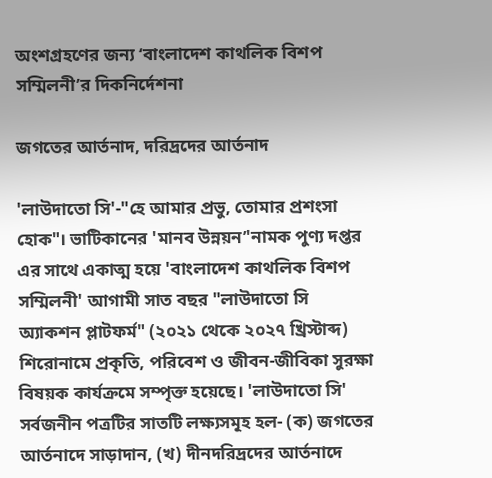অংশগ্রহণের জন্য ‘বাংলাদেশ কাথলিক বিশপ সম্মিলনী’র দিকনির্দেশনা

জগতের আর্তনাদ, দরিদ্রদের আর্তনাদ

'লাউদাতো সি'-"হে আমার প্রভু, তোমার প্রশংসা হোক"। ভাটিকানের 'মানব উন্নয়ন’'নামক পুণ্য দপ্তর এর সাথে একাত্ম হয়ে 'বাংলাদেশ কাথলিক বিশপ সম্মিলনী' আগামী সাত বছর "লাউদাতো সি অ্যাকশন প্লাটফর্ম" (২০২১ থেকে ২০২৭ খ্রিস্টাব্দ) শিরোনামে প্রকৃতি, পরিবেশ ও জীবন-জীবিকা সুরক্ষা বিষয়ক কার্যক্রমে সম্পৃক্ত হয়েছে। 'লাউদাতো সি' সর্বজনীন পত্রটির সাতটি লক্ষ্যসমূহ হল- (ক) জগতের আর্তনাদে সাড়াদান, (খ) দীনদরিদ্রদের আর্তনাদে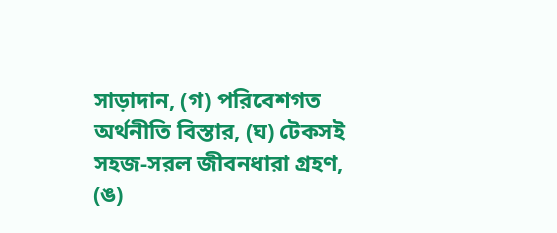সাড়াদান, (গ) পরিবেশগত অর্থনীতি বিস্তার, (ঘ) টেকসই সহজ-সরল জীবনধারা গ্রহণ, (ঙ)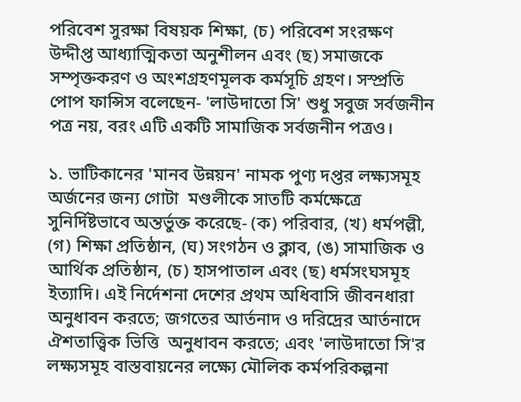পরিবেশ সুরক্ষা বিষয়ক শিক্ষা, (চ) পরিবেশ সংরক্ষণ উদ্দীপ্ত আধ্যাত্মিকতা অনুশীলন এবং (ছ) সমাজকে সম্পৃক্তকরণ ও অংশগ্রহণমূলক কর্মসূচি গ্রহণ। সস্প্রতি পোপ ফান্সিস বলেছেন- 'লাউদাতো সি' শুধু সবুজ সর্বজনীন পত্র নয়, বরং এটি একটি সামাজিক সর্বজনীন পত্রও।

১. ভাটিকানের 'মানব উন্নয়ন' নামক পুণ্য দপ্তর লক্ষ্যসমূহ অর্জনের জন্য গোটা  মণ্ডলীকে সাতটি কর্মক্ষেত্রে সুনির্দিষ্টভাবে অন্তর্ভুক্ত করেছে- (ক) পরিবার, (খ) ধর্মপল্লী, (গ) শিক্ষা প্রতিষ্ঠান, (ঘ) সংগঠন ও ক্লাব, (ঙ) সামাজিক ও আর্থিক প্রতিষ্ঠান, (চ) হাসপাতাল এবং (ছ) ধর্মসংঘসমূহ ইত্যাদি। এই নির্দেশনা দেশের প্রথম অধিবাসি জীবনধারা অনুধাবন করতে; জগতের আর্তনাদ ও দরিদ্রের আর্তনাদে ঐশতাত্ত্বিক ভিত্তি  অনুধাবন করতে; এবং 'লাউদাতো সি'র লক্ষ্যসমূহ বাস্তবায়নের লক্ষ্যে মৌলিক কর্মপরিকল্পনা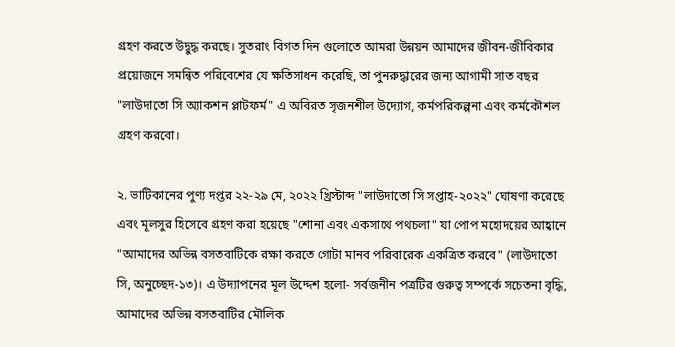গ্রহণ করতে উদ্বুদ্ধ করছে। সুতরাং বিগত দিন গুলোতে আমরা উন্নয়ন আমাদের জীবন-জীবিকার প্রয়োজনে সমন্বিত পরিবেশের যে ক্ষতিসাধন করেছি, তা পুনরুদ্ধারের জন্য আগামী সাত বছর "লাউদাতো সি অ্যাকশন প্লাটফর্ম" এ অবিরত সৃজনশীল উদ্যোগ, কর্মপরিকল্পনা এবং কর্মকৌশল গ্রহণ করবো।

২. ভাটিকানের পুণ্য দপ্তর ২২-২৯ মে, ২০২২ খ্রিস্টাব্দ "লাউদাতো সি সপ্তাহ-২০২২" ঘোষণা করেছে এবং মূলসুর হিসেবে গ্রহণ করা হয়েছে "শোনা এবং একসাথে পথচলা" যা পোপ মহোদয়ের আহ্বানে "আমাদের অভিন্ন বসতবাটিকে রক্ষা করতে গোটা মানব পরিবারেক একত্রিত করবে" (লাউদাতো সি, অনুচ্ছেদ-১৩)। এ উদ্যাপনের মূল উদ্দেশ হলো- সর্বজনীন পত্রটির গুরুত্ব সম্পর্কে সচেতনা বৃদ্ধি, আমাদের অভিন্ন বসতবাটির মৌলিক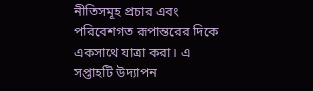নীতিসমূহ প্রচার এবং পরিবেশগত রূপান্তরের দিকে একসাথে যাত্রা করা। এ সপ্তাহটি উদ্যাপন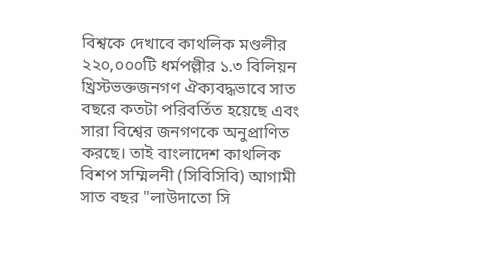বিশ্বকে দেখাবে কাথলিক মণ্ডলীর ২২০,০০০টি ধর্মপল্লীর ১.৩ বিলিয়ন খ্রিস্টভক্তজনগণ ঐক্যবদ্ধভাবে সাত বছরে কতটা পরিবর্তিত হয়েছে এবং সারা বিশ্বের জনগণকে অনুপ্রাণিত করছে। তাই বাংলাদেশ কাথলিক বিশপ সম্মিলনী (সিবিসিবি) আগামী সাত বছর "লাউদাতো সি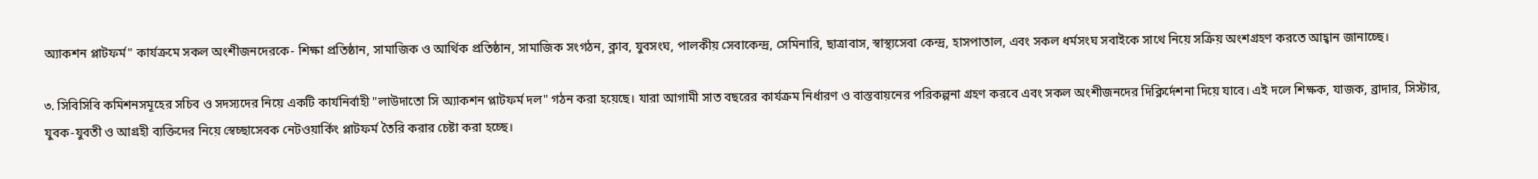অ্যাকশন প্লাটফর্ম" কার্যক্রমে সকল অংশীজনদেরকে- শিক্ষা প্রতিষ্ঠান, সামাজিক ও আর্থিক প্রতিষ্ঠান, সামাজিক সংগঠন, ক্লাব, যুবসংঘ, পালকীয় সেবাকেন্দ্র, সেমিনারি, ছাত্রাবাস, স্বাস্থ্যসেবা কেন্দ্র, হাসপাতাল, এবং সকল ধর্মসংঘ সবাইকে সাথে নিয়ে সক্রিয় অংশগ্রহণ করতে আহ্বান জানাচ্ছে।

৩. সিবিসিবি কমিশনসমূহের সচিব ও সদস্যদের নিয়ে একটি কার্যনির্বাহী "লাউদাতো সি অ্যাকশন প্লাটফর্ম দল" গঠন করা হয়েছে। যারা আগামী সাত বছরের কার্যক্রম নির্ধারণ ও বাস্তবায়নের পরিকল্পনা গ্রহণ করবে এবং সকল অংশীজনদের দিক্নির্দেশনা দিয়ে যাবে। এই দলে শিক্ষক, যাজক, ব্রাদার, সিস্টার, যুবক-যুবতী ও আগ্রহী ব্যক্তিদের নিয়ে স্বেচ্ছাসেবক নেটওয়ার্কিং প্লাটফর্ম তৈরি করার চেষ্টা করা হচ্ছে।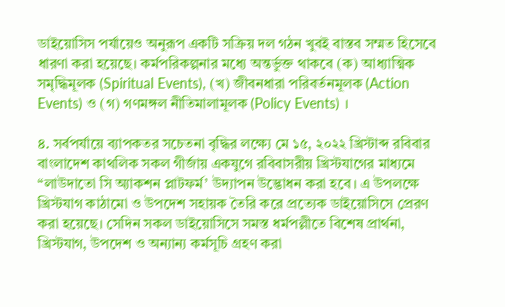ডাইয়োসিস পর্যায়েও অনুরূপ একটি সক্রিয় দল গঠন খুবই বাস্তব সম্মত হিসেবে ধারণা করা হয়েছে। কর্মপরিকল্পনার মধ্যে অন্তর্ভুক্ত থাকবে (ক) আধ্যাত্মিক সমৃদ্ধিমূলক (Spiritual Events), (খ) জীবনধারা পরিবর্তনমূলক (Action Events) ও (গ) গণমঙ্গল নীতিমালামূলক (Policy Events) ।

৪. সর্বপর্যায়ে ব্যাপকতর সচেতনা বৃদ্ধির লক্ষ্যে মে ১৫, ২০২২ খ্রিস্টাব্দ রবিবার বাংলাদেশ কাথলিক সকল গীর্জায় একযুগে রবিবাসরীয় খ্রিস্টযাগের মাধ্যমে “লাউদাতো সি অ্যাকশন প্লাটফর্ম’ উদ্যাপন উদ্ভোধন করা হবে। এ উপলক্ষে খ্রিস্টযাগ কাঠামো ও উপদেশ সহায়ক তৈরি করে প্রত্যেক ডাইয়োসিসে প্রেরণ করা হয়েছে। সেদিন সকল ডাইয়োসিসে সমস্ত ধর্মপল্লীতে বিশেষ প্রার্থনা, খ্রিস্টযাগ, উপদেশ ও অন্যান্য কর্মসূচি গ্রহণ করা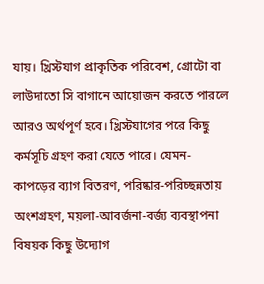যায়। খ্রিস্টযাগ প্রাকৃতিক পরিবেশ, গ্রোটো বা লাউদাতো সি বাগানে আয়োজন করতে পারলে আরও অর্থপূর্ণ হবে। খ্রিস্টযাগের পরে কিছু কর্মসূচি গ্রহণ করা যেতে পারে। যেমন- কাপড়ের ব্যাগ বিতরণ, পরিষ্কার-পরিচ্ছন্নতায় অংশগ্রহণ, ময়লা-আবর্জনা-বর্জ্য ব্যবস্থাপনা বিষয়ক কিছু উদ্যোগ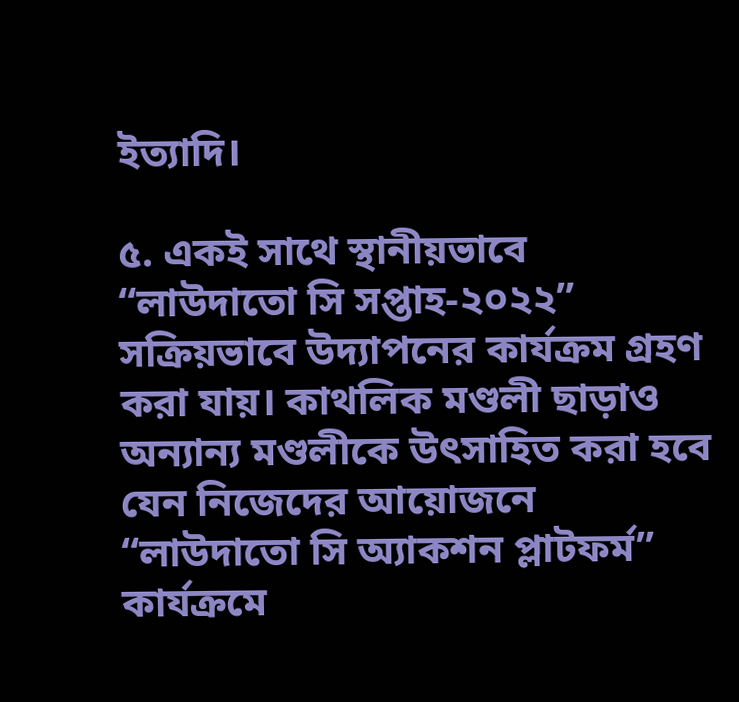ইত্যাদি।

৫. একই সাথে স্থানীয়ভাবে “লাউদাতো সি সপ্তাহ-২০২২” সক্রিয়ভাবে উদ্যাপনের কার্যক্রম গ্রহণ করা যায়। কাথলিক মণ্ডলী ছাড়াও অন্যান্য মণ্ডলীকে উৎসাহিত করা হবে যেন নিজেদের আয়োজনে “লাউদাতো সি অ্যাকশন প্লাটফর্ম” কার্যক্রমে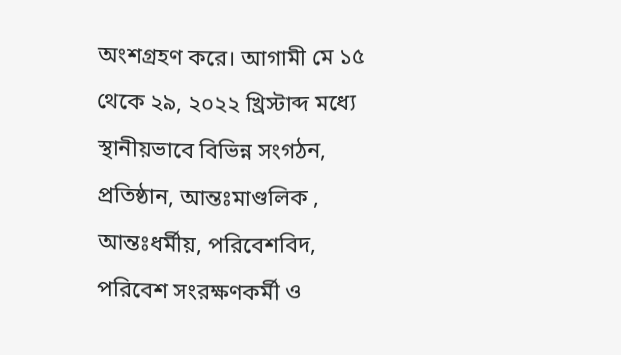অংশগ্রহণ করে। আগামী মে ১৫ থেকে ২৯, ২০২২ খ্রিস্টাব্দ মধ্যে স্থানীয়ভাবে বিভিন্ন সংগঠন, প্রতিষ্ঠান, আন্তঃমাণ্ডলিক , আন্তঃধর্মীয়, পরিবেশবিদ, পরিবেশ সংরক্ষণকর্মী ও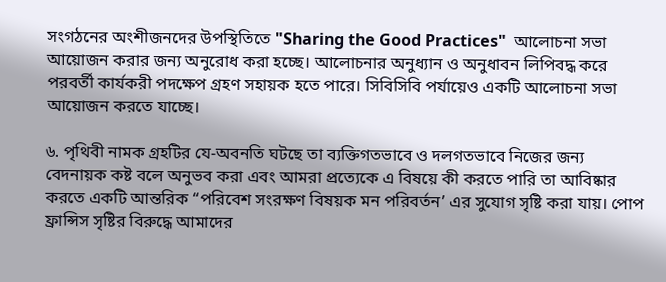সংগঠনের অংশীজনদের উপস্থিতিতে "Sharing the Good Practices"  আলোচনা সভা আয়োজন করার জন্য অনুরোধ করা হচ্ছে। আলোচনার অনুধ্যান ও অনুধাবন লিপিবদ্ধ করে পরবর্তী কার্যকরী পদক্ষেপ গ্রহণ সহায়ক হতে পারে। সিবিসিবি পর্যায়েও একটি আলোচনা সভা আয়োজন করতে যাচ্ছে।

৬. পৃথিবী নামক গ্রহটির যে-অবনতি ঘটছে তা ব্যক্তিগতভাবে ও দলগতভাবে নিজের জন্য বেদনায়ক কষ্ট বলে অনুভব করা এবং আমরা প্রত্যেকে এ বিষয়ে কী করতে পারি তা আবিষ্কার করতে একটি আন্তরিক “পরিবেশ সংরক্ষণ বিষয়ক মন পরিবর্তন’ এর সুযোগ সৃষ্টি করা যায়। পোপ ফ্রান্সিস সৃষ্টির বিরুদ্ধে আমাদের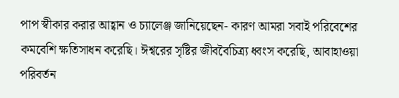পাপ স্বীকার করার আহ্বান ও চ্যালেঞ্জ জানিয়েছেন- কারণ আমরা সবাই পরিবেশের কমবেশি ক্ষতিসাধন করেছি। ঈশ্বরের সৃষ্টির জীববৈচিত্র্য ধ্বংস করেছি, আবাহাওয়া পরিবর্তন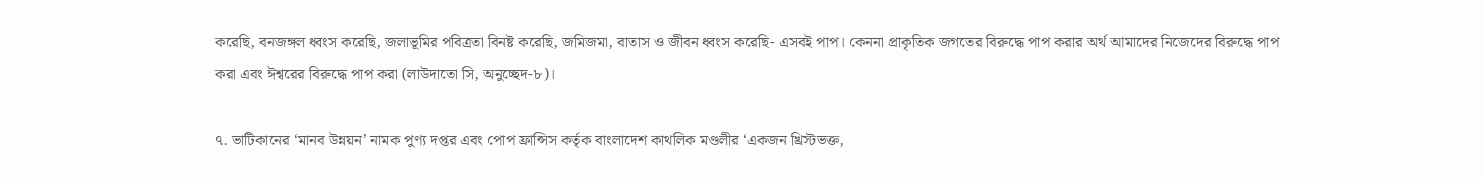করেছি, বনজঙ্গল ধ্বংস করেছি, জলাভূমির পবিত্রতা বিনষ্ট করেছি, জমিজমা, বাতাস ও জীবন ধ্বংস করেছি- এসবই পাপ। কেননা প্রাকৃতিক জগতের বিরুদ্ধে পাপ করার অর্থ আমাদের নিজেদের বিরুদ্ধে পাপ করা এবং ঈশ্বরের বিরুদ্ধে পাপ করা (লাউদাতো সি, অনুচ্ছেদ-৮)।

৭. ভাটিকানের ‘মানব উন্নয়ন’ নামক পুণ্য দপ্তর এবং পোপ ফ্রান্সিস কর্তৃক বাংলাদেশ কাথলিক মণ্ডলীর ‘একজন খ্রিস্টভক্ত,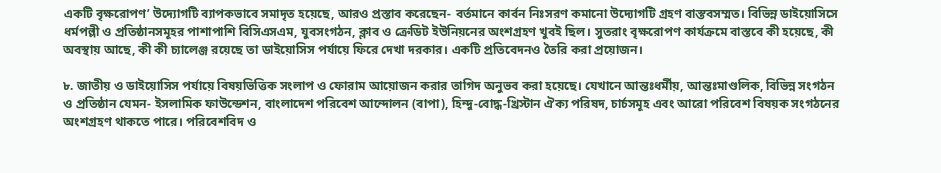একটি বৃক্ষরোপণ’ উদ্যোগটি ব্যাপকভাবে সমাদৃত হয়েছে, আরও প্রস্তাব করেছেন- বর্তমানে কার্বন নিঃসরণ কমানো উদ্যোগটি গ্রহণ বাস্তবসম্মত। বিভিন্ন ডাইয়োসিসে ধর্মপল্লী ও প্রতিষ্ঠানসমূহর পাশাপাশি বিসিএসএম, যুবসংগঠন, ক্লাব ও ক্রেডিট ইউনিয়নের অংশগ্রহণ খুবই ছিল। সুতরাং বৃক্ষরোপণ কার্যক্রমে বাস্তবে কী হয়েছে, কী অবস্থায় আছে, কী কী চ্যালেঞ্জ রয়েছে তা ডাইয়োসিস পর্যায়ে ফিরে দেখা দরকার। একটি প্রতিবেদনও তৈরি করা প্রয়োজন।

৮. জাতীয় ও ডাইয়োসিস পর্যায়ে বিষয়ভিত্তিক সংলাপ ও ফোরাম আয়োজন করার তাগিদ অনুভব করা হয়েছে। যেখানে আন্তঃধর্মীয়, আন্তঃমাণ্ডলিক, বিভিন্ন সংগঠন ও প্রতিষ্ঠান যেমন- ইসলামিক ফাউন্ডেশন, বাংলাদেশ পরিবেশ আন্দোলন (বাপা), হিন্দু-বোদ্ধ-খ্রিস্টান ঐক্য পরিষদ, চার্চসমূহ এবং আরো পরিবেশ বিষয়ক সংগঠনের অংশগ্রহণ থাকতে পারে। পরিবেশবিদ ও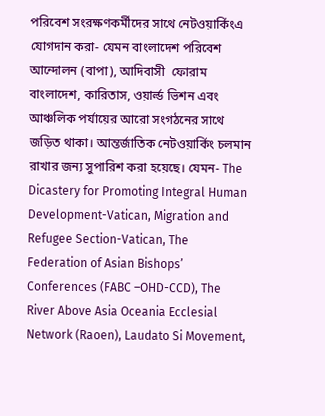পরিবেশ সংরক্ষণকর্মীদের সাথে নেটওয়ার্কিংএ যোগদান করা- যেমন বাংলাদেশ পরিবেশ আন্দোলন (বাপা), আদিবাসী  ফোরাম বাংলাদেশ, কারিতাস, ওয়ার্ল্ড ভিশন এবং আঞ্চলিক পর্যায়ের আরো সংগঠনের সাথে জড়িত থাকা। আন্তর্জাতিক নেটওয়ার্কিং চলমান রাখার জন্য সুপারিশ করা হয়েছে। যেমন- The Dicastery for Promoting Integral Human Development-Vatican, Migration and Refugee Section-Vatican, The Federation of Asian Bishops’ Conferences (FABC –OHD-CCD), The River Above Asia Oceania Ecclesial Network (Raoen), Laudato Si Movement,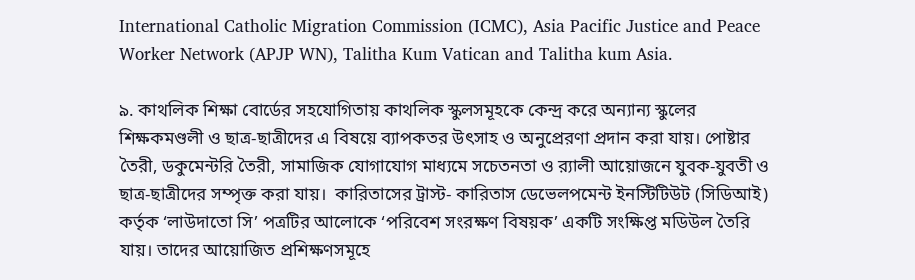International Catholic Migration Commission (ICMC), Asia Pacific Justice and Peace Worker Network (APJP WN), Talitha Kum Vatican and Talitha kum Asia.

৯. কাথলিক শিক্ষা বোর্ডের সহযোগিতায় কাথলিক স্কুলসমূহকে কেন্দ্র করে অন্যান্য স্কুলের শিক্ষকমণ্ডলী ও ছাত্র-ছাত্রীদের এ বিষয়ে ব্যাপকতর উৎসাহ ও অনুপ্রেরণা প্রদান করা যায়। পোষ্টার তৈরী, ডকুমেন্টরি তৈরী, সামাজিক যোগাযোগ মাধ্যমে সচেতনতা ও র‌্যালী আয়োজনে যুবক-যুবতী ও ছাত্র-ছাত্রীদের সম্পৃক্ত করা যায়।  কারিতাসের ট্রাস্ট- কারিতাস ডেভেলপমেন্ট ইনস্টিটিউট (সিডিআই) কর্তৃক ‘লাউদাতো সি’ পত্রটির আলোকে ‘পরিবেশ সংরক্ষণ বিষয়ক’ একটি সংক্ষিপ্ত মডিউল তৈরি যায়। তাদের আয়োজিত প্রশিক্ষণসমূহে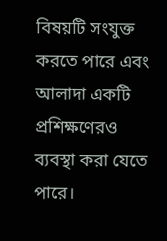বিষয়টি সংযুক্ত করতে পারে এবং আলাদা একটি প্রশিক্ষণেরও ব্যবস্থা করা যেতে পারে।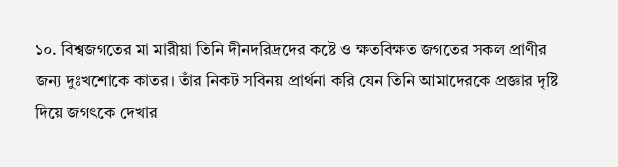১০. বিশ্বজগতের মা মারীয়া তিনি দীনদরিদ্রদের কষ্টে ও ক্ষতবিক্ষত জগতের সকল প্রাণীর জন্য দুঃখশোকে কাতর। তাঁর নিকট সবিনয় প্রার্থনা করি যেন তিনি আমাদেরকে প্রজ্ঞার দৃষ্টি দিয়ে জগৎকে দেখার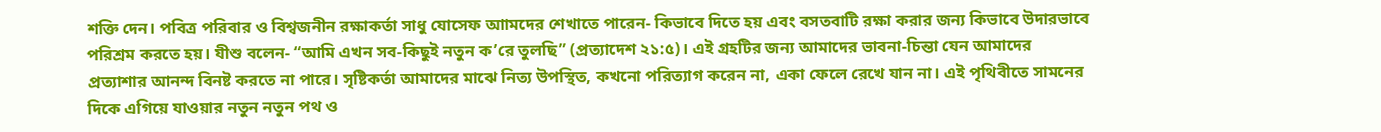শক্তি দেন। পবিত্র পরিবার ও বিশ্বজনীন রক্ষাকর্তা সাধু যোসেফ আামদের শেখাতে পারেন- কিভাবে দিতে হয় এবং বসতবাটি রক্ষা করার জন্য কিভাবে উদারভাবে পরিশ্রম করতে হয়। যীশু বলেন- “আমি এখন সব-কিছুই নতুন ক’রে তুলছি” (প্রত্যাদেশ ২১:৫)। এই গ্রহটির জন্য আমাদের ভাবনা-চিন্তা যেন আমাদের প্রত্যাশার আনন্দ বিনষ্ট করতে না পারে। সৃষ্টিকর্তা আমাদের মাঝে নিত্য উপস্থিত, কখনো পরিত্যাগ করেন না, একা ফেলে রেখে যান না। এই পৃথিবীতে সামনের দিকে এগিয়ে যাওয়ার নতুন নতুন পথ ও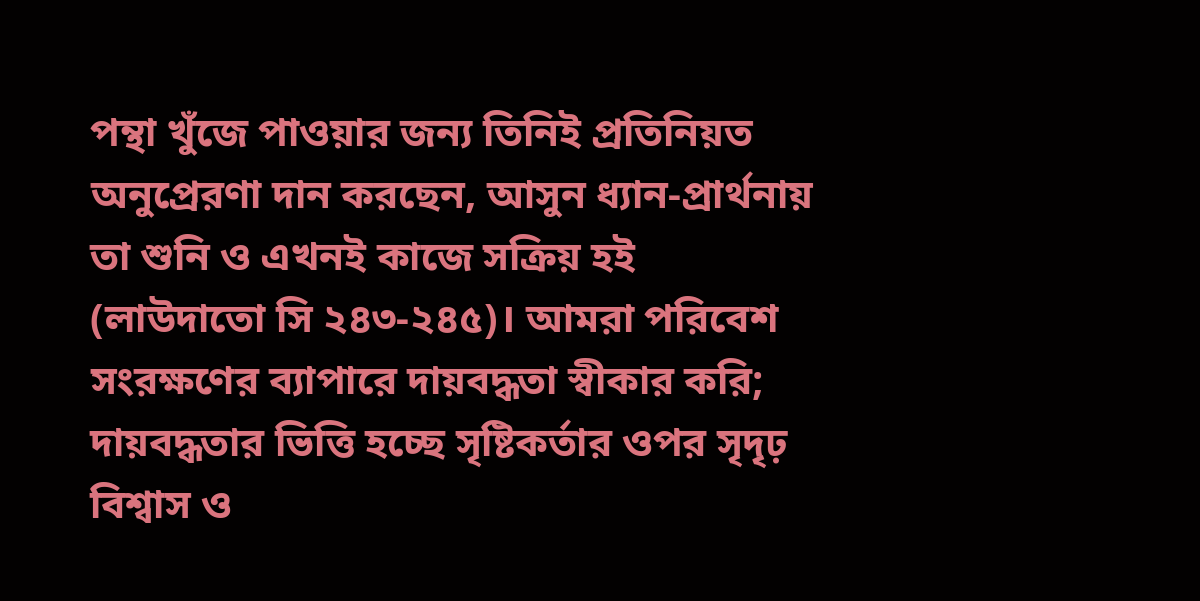পন্থা খুঁজে পাওয়ার জন্য তিনিই প্রতিনিয়ত অনুপ্রেরণা দান করছেন, আসুন ধ্যান-প্রার্থনায় তা শুনি ও এখনই কাজে সক্রিয় হই (লাউদাতো সি ২৪৩-২৪৫)। আমরা পরিবেশ সংরক্ষণের ব্যাপারে দায়বদ্ধতা স্বীকার করি; দায়বদ্ধতার ভিত্তি হচ্ছে সৃষ্টিকর্তার ওপর সৃদৃঢ় বিশ্বাস ও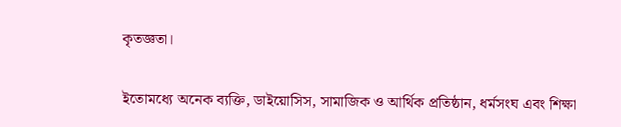কৃতজ্ঞতা।

ইতোমধ্যে অনেক ব্যক্তি, ডাইয়োসিস, সামাজিক ও আর্থিক প্রতিষ্ঠান, ধর্মসংঘ এবং শিক্ষা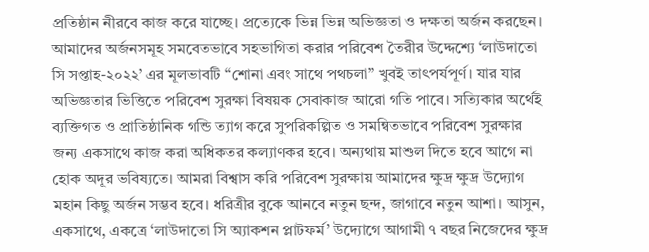প্রতিষ্ঠান নীরবে কাজ করে যাচ্ছে। প্রত্যেকে ভিন্ন ভিন্ন অভিজ্ঞতা ও দক্ষতা অর্জন করছেন। আমাদের অর্জনসমূহ সমবেতভাবে সহভাগিতা করার পরিবেশ তৈরীর উদ্দেশ্যে ‘লাউদাতো সি সপ্তাহ-২০২২’ এর মূলভাবটি “শোনা এবং সাথে পথচলা” খুবই তাৎপর্যপূর্ণ। যার যার অভিজ্ঞতার ভিত্তিতে পরিবেশ সুরক্ষা বিষয়ক সেবাকাজ আরো গতি পাবে। সত্যিকার অর্থেই ব্যক্তিগত ও প্রাতিষ্ঠানিক গন্ডি ত্যাগ করে সুপরিকল্পিত ও সমন্বিতভাবে পরিবেশ সুরক্ষার জন্য একসাথে কাজ করা অধিকতর কল্যাণকর হবে। অন্যথায় মাশুল দিতে হবে আগে না হোক অদূর ভবিষ্যতে। আমরা বিশ্বাস করি পরিবেশ সুরক্ষায় আমাদের ক্ষুদ্র ক্ষুদ্র উদ্যোগ মহান কিছু অর্জন সম্ভব হবে। ধরিত্রীর বুকে আনবে নতুন ছন্দ, জাগাবে নতুন আশা। আসুন, একসাথে, একত্রে ‘লাউদাতো সি অ্যাকশন প্লাটফর্ম’ উদ্যোগে আগামী ৭ বছর নিজেদের ক্ষুদ্র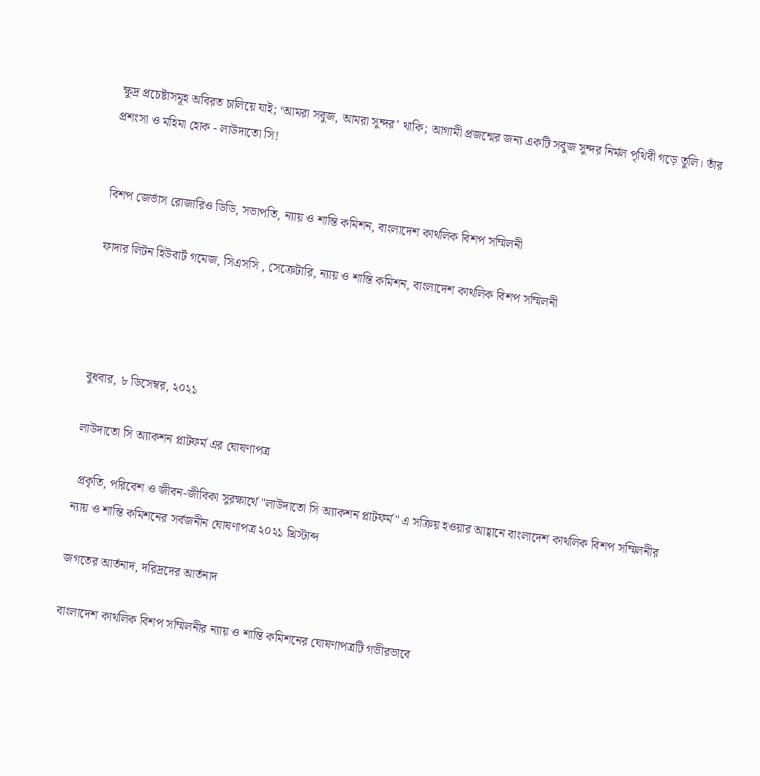ক্ষুদ্র প্রচেষ্টাসমূহ অবিরত চালিয়ে যাই; ‘আমরা সবুজ, আমরা সুন্দর’ থাকি; আগামী প্রজন্মের জন্য একটি সবুজ সুন্দর নির্মল পৃথিবী গড়ে তুলি। তাঁর প্রশংসা ও মহিমা হোক - লাউদাতো সি!


বিশপ জের্ভাস রোজারিও ডিডি, সভাপতি, ন্যায় ও শান্তি কমিশন, বাংলাদেশ কাথলিক বিশপ সম্মিলনী

ফাদার লিটন হিউবার্ট গমেজ, সিএসসি , সেক্রেটারি, ন্যায় ও শান্তি কমিশন, বাংলাদেশ কাথলিক বিশপ সম্মিলনী




বুধবার, ৮ ডিসেম্বর, ২০২১

লাউদাতো সি অ্যাকশন প্লাটফর্ম এর ঘোষণাপত্র

 প্রকৃতি, পরিবেশ ও জীবন-জীবিকা সুরক্ষার্থে ‍"লাউদাতো সি অ্যাকশন প্লাটফর্ম" এ সক্রিয় হওয়ার আহ্বানে বাংলাদেশ কাথলিক বিশপ সম্মিলনীর ন্যায় ও শান্তি কমিশনের সর্বজনীন ঘোষণাপত্র ২০২১ খ্রিস্টাব্দ

জগতের আর্তনাদ, দরিদ্রদের আর্তনাদ

বাংলাদেশ কাথলিক বিশপ সম্মিলনীর ন্যায় ও শান্তি কমিশনের ঘোষণাপত্রটি গভীরভাবে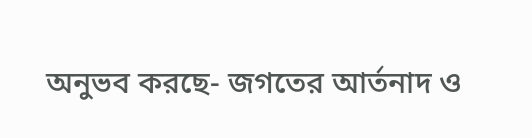অনুভব করছে- জগতের আর্তনাদ ও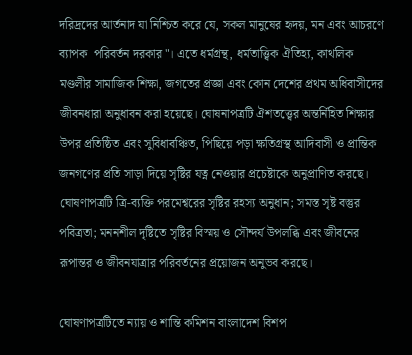দরিদ্রদের আর্তনাদ যা নিশ্চিত করে যে, সকল মানুষের হৃদয়, মন এবং আচরণে ব্যাপক  পরিবর্তন দরকার"। এতে ধর্মগ্রন্থ, ধর্মতাত্ত্বিক ঐতিহ্য, কাথলিক মণ্ডলীর সামাজিক শিক্ষা, জগতের প্রজ্ঞা এবং কোন দেশের প্রথম অধিবাসীদের জীবনধারা অনুধাবন করা হয়েছে। ঘোষনাপত্রটি ঐশতত্ত্বের অন্তর্নিহিত শিক্ষার উপর প্রতিষ্ঠিত এবং সুবিধাবঞ্চিত, পিছিয়ে পড়া ক্ষতিগ্রস্থ আদিবাসী ও প্রান্তিক জনগণের প্রতি সাড়া দিয়ে সৃষ্টির যত্ন নেওয়ার প্রচেষ্টাকে অনুপ্রাণিত করছে। ঘোষণাপত্রটি ত্রি-ব্যক্তি পরমেশ্বরের সৃষ্টির রহস্য অনুধান; সমস্ত সৃষ্ট বস্তুর পবিত্রতা; মননশীল দৃষ্টিতে সৃষ্টির বিস্ময় ও সৌন্দর্য উপলব্ধি এবং জীবনের রূপান্তর ও জীবনযাত্রার পরিবর্তনের প্রয়োজন অনুভব করছে।

ঘোষণাপত্রটিতে ন্যায় ও শান্তি কমিশন বাংলাদেশ বিশপ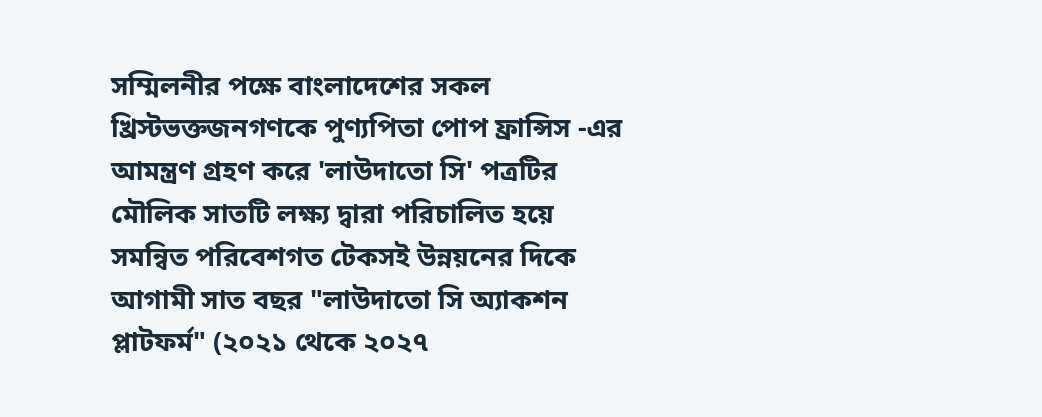সম্মিলনীর পক্ষে বাংলাদেশের সকল খ্রিস্টভক্তজনগণকে পুণ্যপিতা পোপ ফ্রান্সিস -এর আমন্ত্রণ গ্রহণ করে 'লাউদাতো সি' পত্রটির মৌলিক সাতটি লক্ষ্য দ্বারা পরিচালিত হয়ে সমন্বিত পরিবেশগত টেকসই উন্নয়নের দিকে আগামী সাত বছর "লাউদাতো সি অ্যাকশন প্লাটফর্ম" (২০২১ থেকে ২০২৭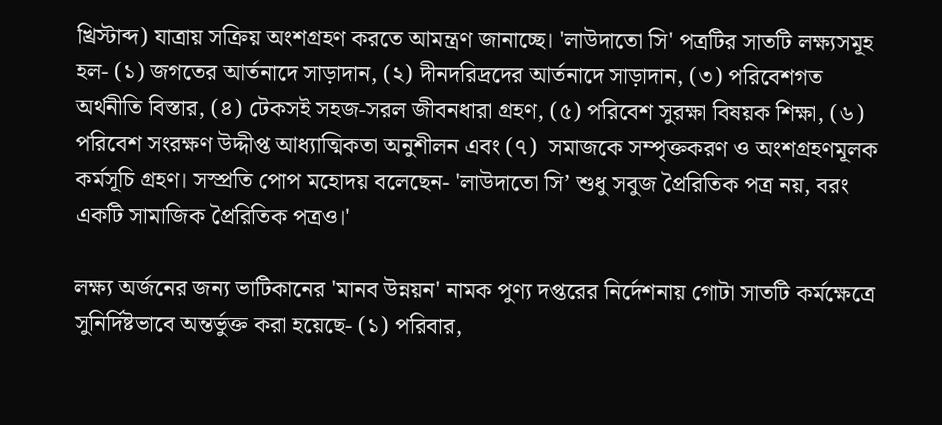খ্রিস্টাব্দ) যাত্রায় সক্রিয় অংশগ্রহণ করতে আমন্ত্রণ জানাচ্ছে। 'লাউদাতো সি' পত্রটির সাতটি লক্ষ্যসমূহ হল- (১) জগতের আর্তনাদে সাড়াদান, (২) দীনদরিদ্রদের আর্তনাদে সাড়াদান, (৩) পরিবেশগত অর্থনীতি বিস্তার, (৪) টেকসই সহজ-সরল জীবনধারা গ্রহণ, (৫) পরিবেশ সুরক্ষা বিষয়ক শিক্ষা, (৬) পরিবেশ সংরক্ষণ উদ্দীপ্ত আধ্যাত্মিকতা অনুশীলন এবং (৭)  সমাজকে সম্পৃক্তকরণ ও অংশগ্রহণমূলক কর্মসূচি গ্রহণ। সস্প্রতি পোপ মহোদয় বলেছেন- 'লাউদাতো সি’ শুধু সবুজ প্রৈরিতিক পত্র নয়, বরং একটি সামাজিক প্রৈরিতিক পত্রও।'

লক্ষ্য অর্জনের জন্য ভাটিকানের 'মানব উন্নয়ন' নামক পুণ্য দপ্তরের নির্দেশনায় গোটা সাতটি কর্মক্ষেত্রে সুনির্দিষ্টভাবে অন্তর্ভুক্ত করা হয়েছে- (১) পরিবার,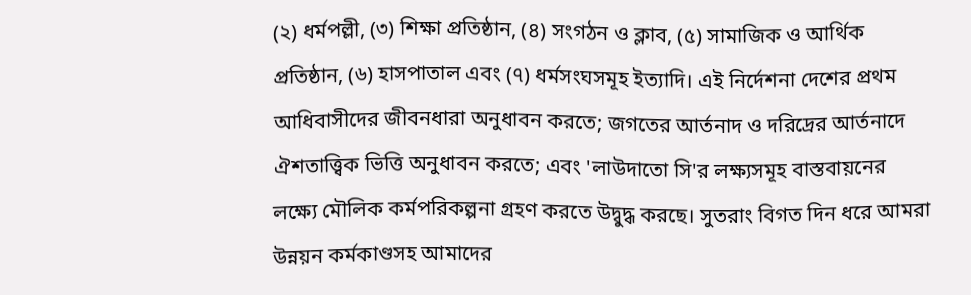(২) ধর্মপল্লী, (৩) শিক্ষা প্রতিষ্ঠান, (৪) সংগঠন ও ক্লাব, (৫) সামাজিক ও আর্থিক প্রতিষ্ঠান, (৬) হাসপাতাল এবং (৭) ধর্মসংঘসমূহ ইত্যাদি। এই নির্দেশনা দেশের প্রথম আধিবাসীদের জীবনধারা অনুধাবন করতে; জগতের আর্তনাদ ও দরিদ্রের আর্তনাদে ঐশতাত্ত্বিক ভিত্তি অনুধাবন করতে; এবং 'লাউদাতো সি'র লক্ষ্যসমূহ বাস্তবায়নের লক্ষ্যে মৌলিক কর্মপরিকল্পনা গ্রহণ করতে উদ্বুদ্ধ করছে। সুতরাং বিগত দিন ধরে আমরা উন্নয়ন কর্মকাণ্ডসহ আমাদের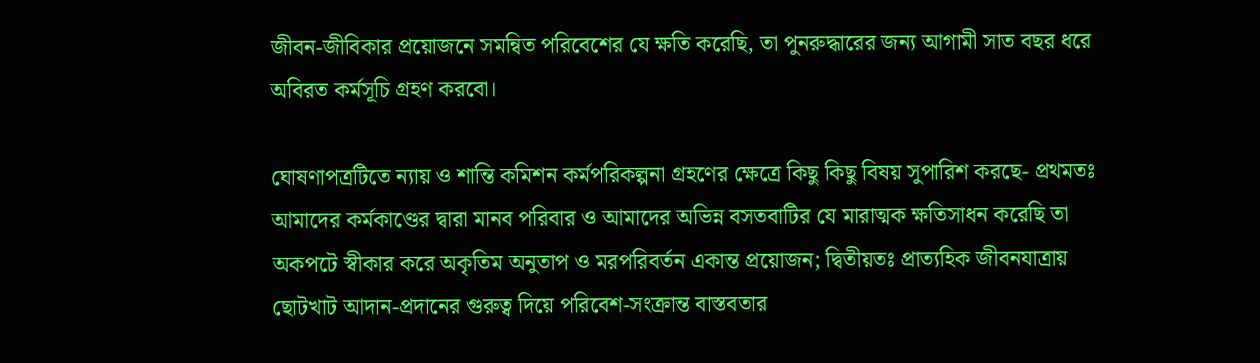জীবন-জীবিকার প্রয়োজনে সমন্বিত পরিবেশের যে ক্ষতি করেছি, তা পুনরুদ্ধারের জন্য আগামী সাত বছর ধরে অবিরত কর্মসূচি গ্রহণ করবো।

ঘোষণাপত্রটিতে ন্যায় ও শান্তি কমিশন কর্মপরিকল্পনা গ্রহণের ক্ষেত্রে কিছু কিছু বিষয় সুপারিশ করছে- প্রথমতঃ আমাদের কর্মকাণ্ডের দ্বারা মানব পরিবার ও আমাদের অভিন্ন বসতবাটির যে মারাত্মক ক্ষতিসাধন করেছি তা অকপটে স্বীকার করে অকৃতিম অনুতাপ ও মরপরিবর্তন একান্ত প্রয়োজন; দ্বিতীয়তঃ প্রাত্যহিক জীবনযাত্রায় ছোটখাট আদান-প্রদানের গুরুত্ব দিয়ে পরিবেশ-সংক্রান্ত বাস্তবতার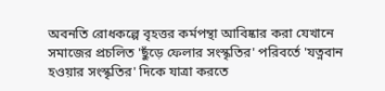অবনতি রোধকল্পে বৃহত্তর কর্মপন্থা আবিষ্কার করা যেখানে সমাজের প্রচলিত 'ছুঁড়ে ফেলার সংস্কৃতির' পরিবর্তে 'যত্নবান হওয়ার সংস্কৃতির' দিকে যাত্রা করতে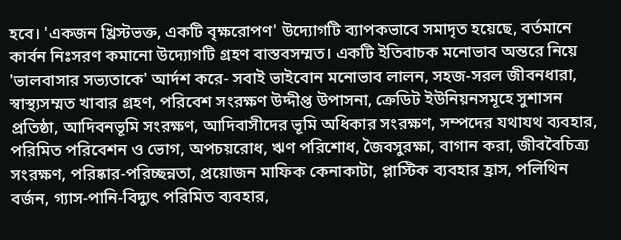হবে। 'একজন খ্রিস্টভক্ত, একটি বৃক্ষরোপণ' উদ্যোগটি ব্যাপকভাবে সমাদৃত হয়েছে, বর্তমানে কার্বন নিঃসরণ কমানো উদ্যোগটি গ্রহণ বাস্তবসম্মত। একটি ইতিবাচক মনোভাব অন্তরে নিয়ে 'ভালবাসার সভ্যতাকে' আর্দশ করে- সবাই ভাইবোন মনোভাব লালন, সহজ-সরল জীবনধারা, স্বাস্থ্যসম্মত খাবার গ্রহণ, পরিবেশ সংরক্ষণ উদ্দীপ্ত উপাসনা, ক্রেডিট ইউনিয়নসমূহে সুশাসন প্রতিষ্ঠা, আদিবনভূমি সংরক্ষণ, আদিবাসীদের ভূমি অধিকার সংরক্ষণ, সম্পদের যথাযথ ব্যবহার, পরিমিত পরিবেশন ও ভোগ, অপচয়রোধ, ঋণ পরিশোধ, জৈবসুরক্ষা, বাগান করা, জীববৈচিত্র্য সংরক্ষণ, পরিষ্কার-পরিচ্ছন্নতা, প্রয়োজন মাফিক কেনাকাটা, প্লাস্টিক ব্যবহার হ্রাস, পলিথিন বর্জন, গ্যাস-পানি-বিদ্যুৎ পরিমিত ব্যবহার,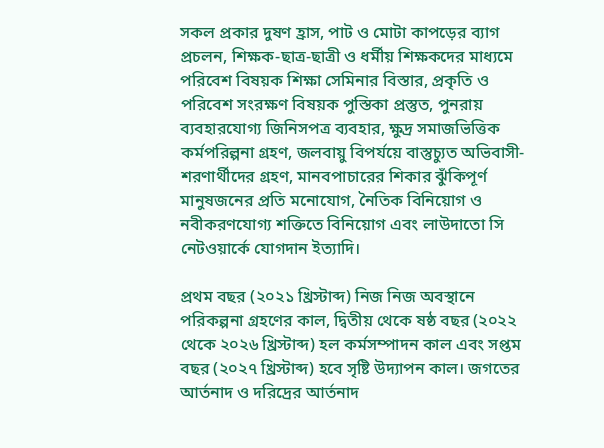সকল প্রকার দুষণ হ্রাস, পাট ও মোটা কাপড়ের ব্যাগ প্রচলন, শিক্ষক-ছাত্র-ছাত্রী ও ধর্মীয় শিক্ষকদের মাধ্যমে পরিবেশ বিষয়ক শিক্ষা সেমিনার বিস্তার, প্রকৃতি ও পরিবেশ সংরক্ষণ বিষয়ক পুস্তিকা প্রস্তুত, পুনরায় ব্যবহারযোগ্য জিনিসপত্র ব্যবহার, ক্ষুদ্র সমাজভিত্তিক কর্মপরিল্পনা গ্রহণ, জলবায়ু বিপর্যয়ে বাস্তুচ্যুত অভিবাসী-শরণার্থীদের গ্রহণ, মানবপাচারের শিকার ঝুঁকিপূর্ণ মানুষজনের প্রতি মনোযোগ, নৈতিক বিনিয়োগ ও নবীকরণযোগ্য শক্তিতে বিনিয়োগ এবং লাউদাতো সি নেটওয়ার্কে যোগদান ইত্যাদি।

প্রথম বছর (২০২১ খ্রিস্টাব্দ) নিজ নিজ অবস্থানে পরিকল্পনা গ্রহণের কাল, দ্বিতীয় থেকে ষষ্ঠ বছর (২০২২ থেকে ২০২৬ খ্রিস্টাব্দ) হল কর্মসম্পাদন কাল এবং সপ্তম বছর (২০২৭ খ্রিস্টাব্দ) হবে সৃষ্টি উদ্যাপন কাল। জগতের আর্তনাদ ও দরিদ্রের আর্তনাদ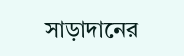সাড়াদানের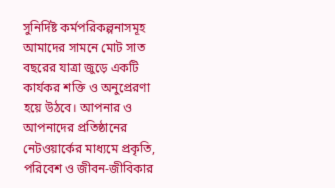সুনির্দিষ্ট কর্মপরিকল্পনাসমূহ আমাদের সামনে মোট সাত বছরের যাত্রা জুড়ে একটি কার্যকর শক্তি ও অনুপ্রেরণা হয়ে উঠবে। আপনার ও আপনাদের প্রতিষ্ঠানের নেটওয়ার্কের মাধ্যমে প্রকৃতি, পরিবেশ ও জীবন-জীবিকার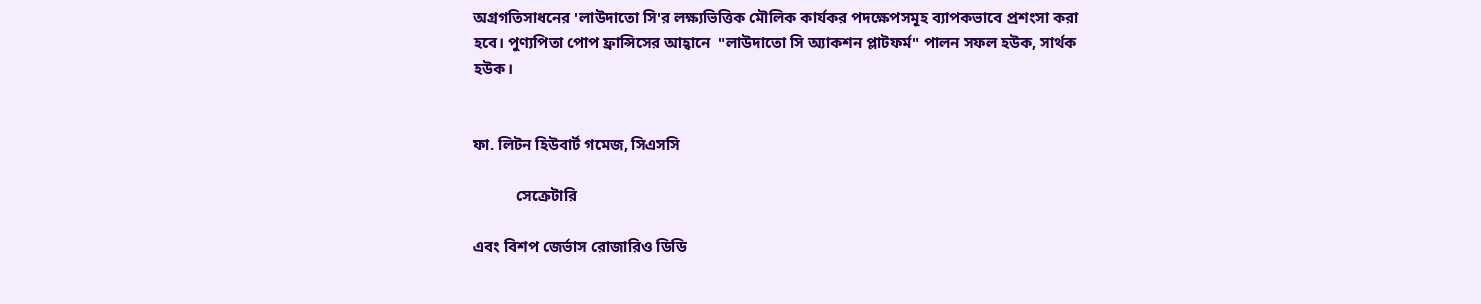অগ্রগতিসাধনের 'লাউদাতো সি'র লক্ষ্যভিত্তিক মৌলিক কার্যকর পদক্ষেপসমূহ ব্যাপকভাবে প্রশংসা করা হবে। পুণ্যপিতা পোপ ফ্রান্সিসের আহ্বানে  "লাউদাতো সি অ্যাকশন প্লাটফর্ম" পালন সফল হউক, সার্থক হউক।


ফা. লিটন হিউবার্ট গমেজ, সিএসসি

           সেক্রেটারি

এবং বিশপ জের্ভাস রোজারিও ডিডি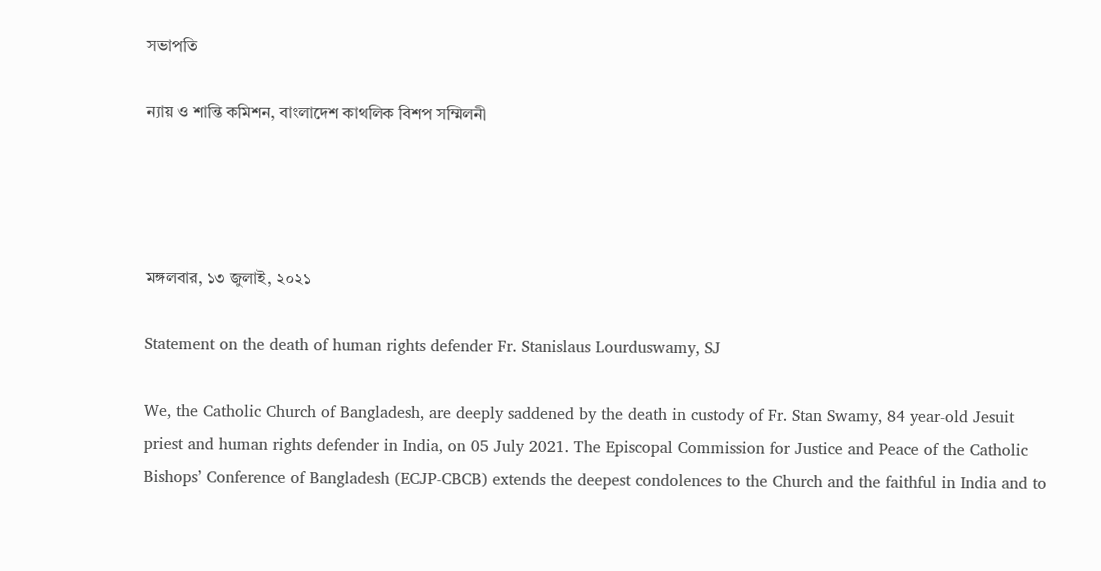সভাপতি

ন্যায় ও শান্তি কমিশন, বাংলাদেশ কাথলিক বিশপ সম্মিলনী




মঙ্গলবার, ১৩ জুলাই, ২০২১

Statement on the death of human rights defender Fr. Stanislaus Lourduswamy, SJ

We, the Catholic Church of Bangladesh, are deeply saddened by the death in custody of Fr. Stan Swamy, 84 year-old Jesuit priest and human rights defender in India, on 05 July 2021. The Episcopal Commission for Justice and Peace of the Catholic Bishops’ Conference of Bangladesh (ECJP-CBCB) extends the deepest condolences to the Church and the faithful in India and to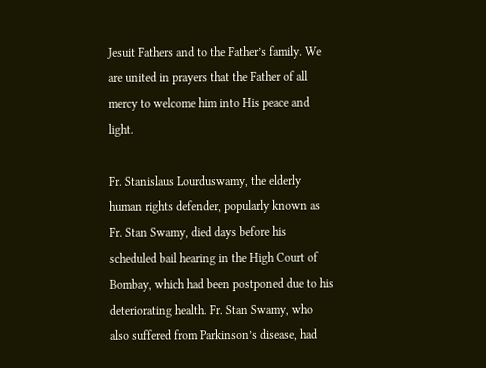Jesuit Fathers and to the Father’s family. We are united in prayers that the Father of all mercy to welcome him into His peace and light.

Fr. Stanislaus Lourduswamy, the elderly human rights defender, popularly known as Fr. Stan Swamy, died days before his scheduled bail hearing in the High Court of Bombay, which had been postponed due to his deteriorating health. Fr. Stan Swamy, who also suffered from Parkinson’s disease, had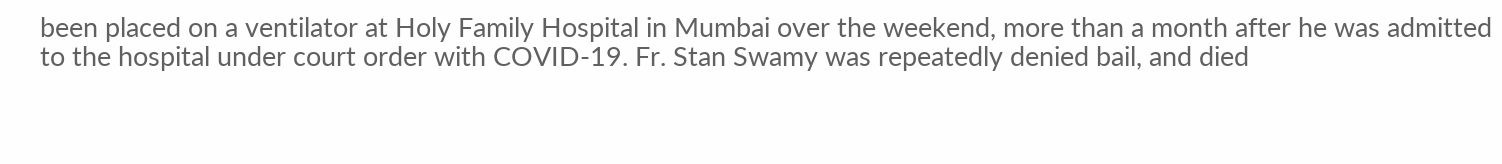been placed on a ventilator at Holy Family Hospital in Mumbai over the weekend, more than a month after he was admitted to the hospital under court order with COVID-19. Fr. Stan Swamy was repeatedly denied bail, and died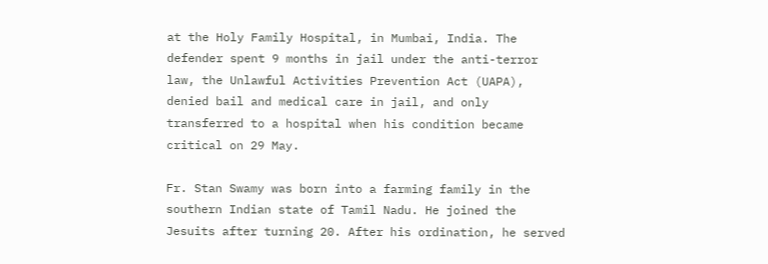at the Holy Family Hospital, in Mumbai, India. The defender spent 9 months in jail under the anti-terror law, the Unlawful Activities Prevention Act (UAPA), denied bail and medical care in jail, and only transferred to a hospital when his condition became critical on 29 May.

Fr. Stan Swamy was born into a farming family in the southern Indian state of Tamil Nadu. He joined the Jesuits after turning 20. After his ordination, he served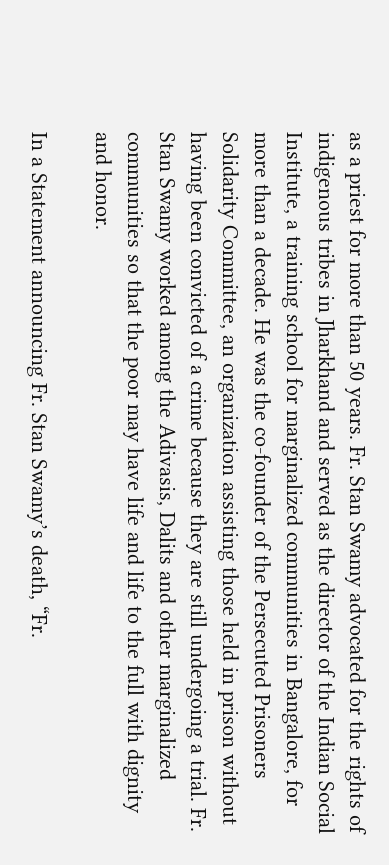as a priest for more than 50 years. Fr. Stan Swamy advocated for the rights of indigenous tribes in Jharkhand and served as the director of the Indian Social Institute, a training school for marginalized communities in Bangalore, for more than a decade. He was the co-founder of the Persecuted Prisoners Solidarity Committee, an organization assisting those held in prison without having been convicted of a crime because they are still undergoing a trial. Fr. Stan Swamy worked among the Adivasis, Dalits and other marginalized communities so that the poor may have life and life to the full with dignity and honor.

In a Statement announcing Fr. Stan Swamy’s death, “Fr.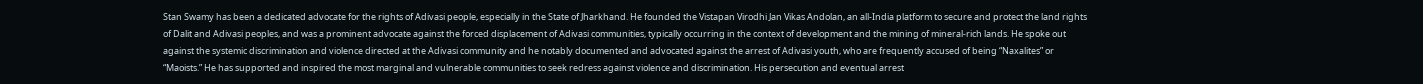Stan Swamy has been a dedicated advocate for the rights of Adivasi people, especially in the State of Jharkhand. He founded the Vistapan Virodhi Jan Vikas Andolan, an all-India platform to secure and protect the land rights of Dalit and Adivasi peoples, and was a prominent advocate against the forced displacement of Adivasi communities, typically occurring in the context of development and the mining of mineral-rich lands. He spoke out against the systemic discrimination and violence directed at the Adivasi community and he notably documented and advocated against the arrest of Adivasi youth, who are frequently accused of being “Naxalites” or “Maoists.” He has supported and inspired the most marginal and vulnerable communities to seek redress against violence and discrimination. His persecution and eventual arrest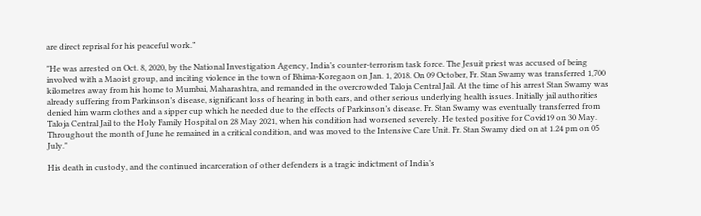are direct reprisal for his peaceful work.”

"He was arrested on Oct. 8, 2020, by the National Investigation Agency, India’s counter-terrorism task force. The Jesuit priest was accused of being involved with a Maoist group, and inciting violence in the town of Bhima-Koregaon on Jan. 1, 2018. On 09 October, Fr. Stan Swamy was transferred 1,700 kilometres away from his home to Mumbai, Maharashtra, and remanded in the overcrowded Taloja Central Jail. At the time of his arrest Stan Swamy was already suffering from Parkinson’s disease, significant loss of hearing in both ears, and other serious underlying health issues. Initially jail authorities denied him warm clothes and a sipper cup which he needed due to the effects of Parkinson’s disease. Fr. Stan Swamy was eventually transferred from Taloja Central Jail to the Holy Family Hospital on 28 May 2021, when his condition had worsened severely. He tested positive for Covid19 on 30 May. Throughout the month of June he remained in a critical condition, and was moved to the Intensive Care Unit. Fr. Stan Swamy died on at 1.24 pm on 05 July."

His death in custody, and the continued incarceration of other defenders is a tragic indictment of India’s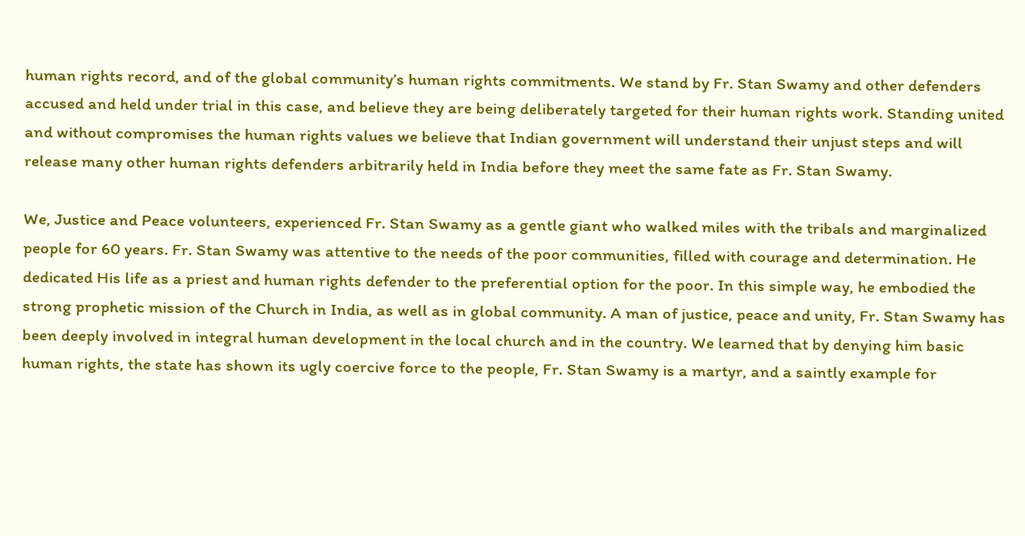human rights record, and of the global community’s human rights commitments. We stand by Fr. Stan Swamy and other defenders accused and held under trial in this case, and believe they are being deliberately targeted for their human rights work. Standing united and without compromises the human rights values we believe that Indian government will understand their unjust steps and will release many other human rights defenders arbitrarily held in India before they meet the same fate as Fr. Stan Swamy.

We, Justice and Peace volunteers, experienced Fr. Stan Swamy as a gentle giant who walked miles with the tribals and marginalized people for 60 years. Fr. Stan Swamy was attentive to the needs of the poor communities, filled with courage and determination. He dedicated His life as a priest and human rights defender to the preferential option for the poor. In this simple way, he embodied the strong prophetic mission of the Church in India, as well as in global community. A man of justice, peace and unity, Fr. Stan Swamy has been deeply involved in integral human development in the local church and in the country. We learned that by denying him basic human rights, the state has shown its ugly coercive force to the people, Fr. Stan Swamy is a martyr, and a saintly example for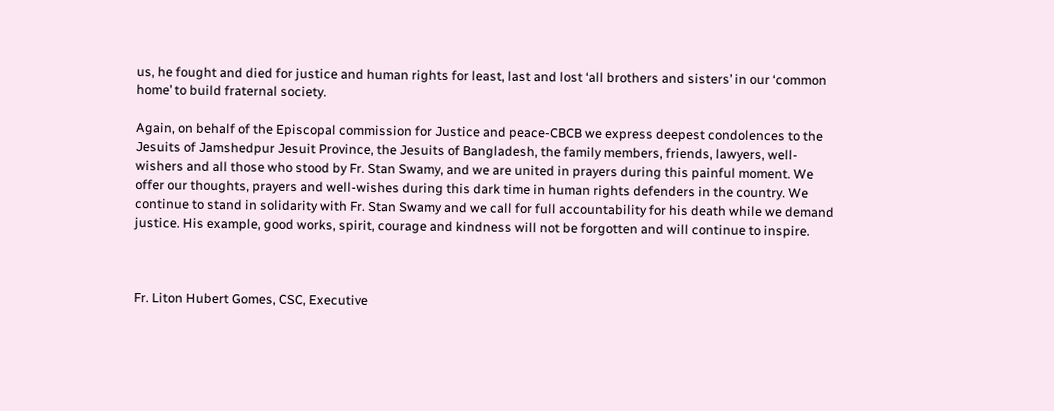us, he fought and died for justice and human rights for least, last and lost ‘all brothers and sisters’ in our ‘common home’ to build fraternal society.

Again, on behalf of the Episcopal commission for Justice and peace-CBCB we express deepest condolences to the Jesuits of Jamshedpur Jesuit Province, the Jesuits of Bangladesh, the family members, friends, lawyers, well-wishers and all those who stood by Fr. Stan Swamy, and we are united in prayers during this painful moment. We offer our thoughts, prayers and well-wishes during this dark time in human rights defenders in the country. We continue to stand in solidarity with Fr. Stan Swamy and we call for full accountability for his death while we demand justice. His example, good works, spirit, courage and kindness will not be forgotten and will continue to inspire.



Fr. Liton Hubert Gomes, CSC, Executive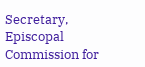Secretary, Episcopal Commission for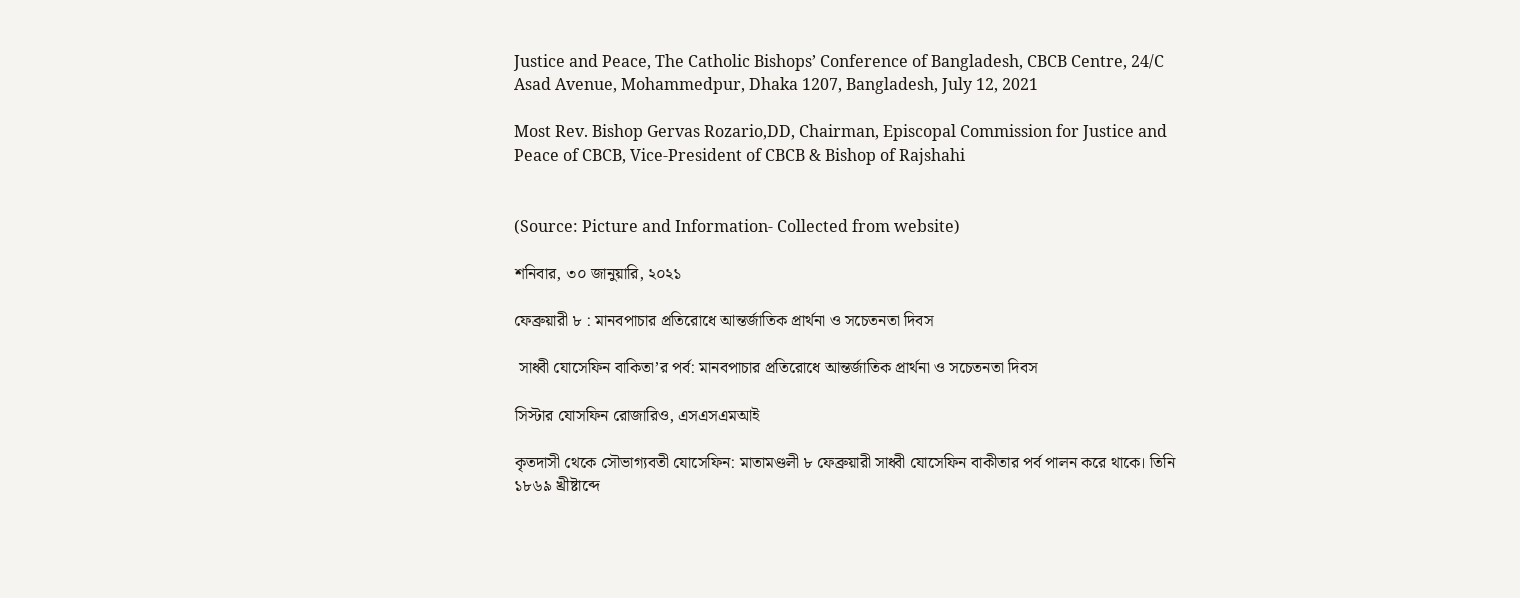Justice and Peace, The Catholic Bishops’ Conference of Bangladesh, CBCB Centre, 24/C Asad Avenue, Mohammedpur, Dhaka 1207, Bangladesh, July 12, 2021

Most Rev. Bishop Gervas Rozario,DD, Chairman, Episcopal Commission for Justice and Peace of CBCB, Vice-President of CBCB & Bishop of Rajshahi


(Source: Picture and Information- Collected from website)

শনিবার, ৩০ জানুয়ারি, ২০২১

ফেব্রুয়ারী ৮ : মানবপাচার প্রতিরোধে আন্তর্জাতিক প্রার্থনা ও সচেতনতা দিবস

 সাধ্বী যোসেফিন বাকিতা’র পর্ব: মানবপাচার প্রতিরোধে আন্তর্জাতিক প্রার্থনা ও সচেতনতা দিবস

সিস্টার যোসফিন রোজারিও, এসএসএমআই

কৃতদাসী থেকে সৌভাগ্যবতী যোসেফিন: মাতামণ্ডলী ৮ ফেব্রুয়ারী সাধ্বী যোসেফিন বাকীতার পর্ব পালন করে থাকে। তিনি ১৮৬৯ খ্রীষ্টাব্দে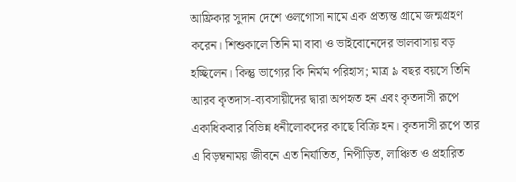আফ্রিকার সুদান দেশে ওলগোসা নামে এক প্রত্যন্ত গ্রামে জন্মগ্রহণ করেন। শিশুকালে তিনি মা বাবা ও ভাইবোনেদের ভালবাসায় বড় হচ্ছিলেন। কিন্তু ভাগ্যের কি নির্মম পরিহাস; মাত্র ৯ বছর বয়সে তিনি আরব কৃতদাস-ব্যবসায়ীদের দ্বারা অপহৃত হন এবং কৃতদাসী রূপে একাধিকবার বিভিন্ন ধনীলোকদের কাছে বিক্রি হন। কৃতদাসী রূপে তার এ বিড়ম্বনাময় জীবনে এত নির্যাতিত, নিপীড়িত, লাঞ্চিত ও প্রহারিত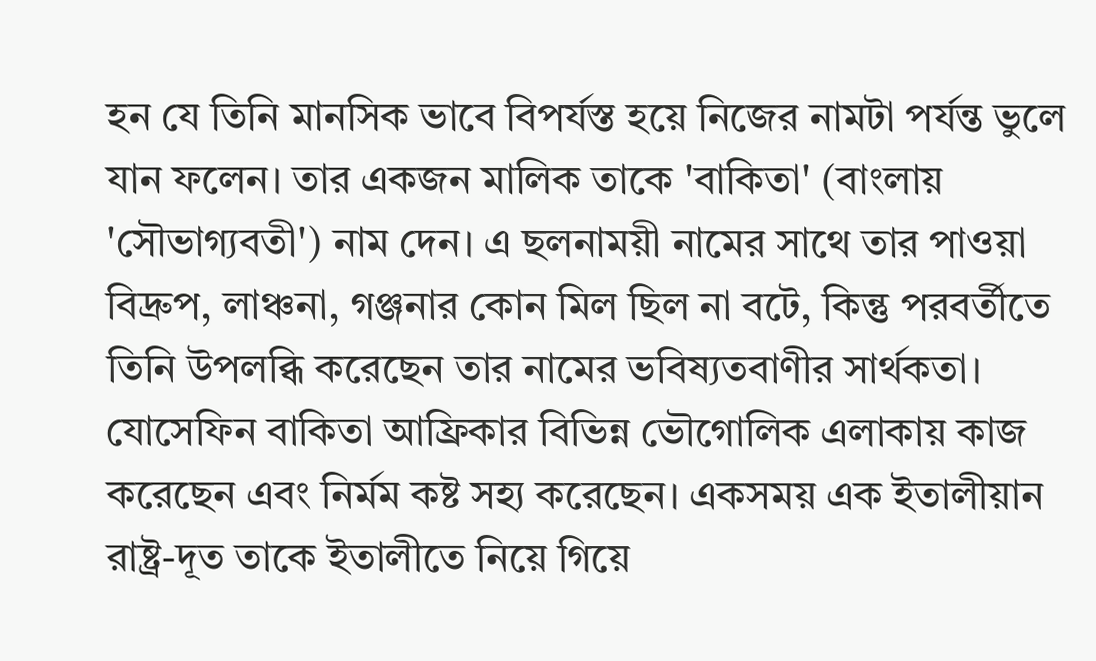হন যে তিনি মানসিক ভাবে বিপর্যস্ত হয়ে নিজের নামটা পর্যন্ত ভুলে যান ফলেন। তার একজন মালিক তাকে 'বাকিতা' (বাংলায় 'সৌভাগ্যবতী') নাম দেন। এ ছলনাময়ী নামের সাথে তার পাওয়া বিদ্রুপ, লাঞ্চনা, গঞ্জনার কোন মিল ছিল না বটে, কিন্তু পরবর্তীতে তিনি উপলব্ধি করেছেন তার নামের ভবিষ্যতবাণীর সার্থকতা। যোসেফিন বাকিতা আফ্রিকার বিভিন্ন ভৌগোলিক এলাকায় কাজ করেছেন এবং নির্মম কষ্ট সহ্য করেছেন। একসময় এক ইতালীয়ান  রাষ্ট্র-দূত তাকে ইতালীতে নিয়ে গিয়ে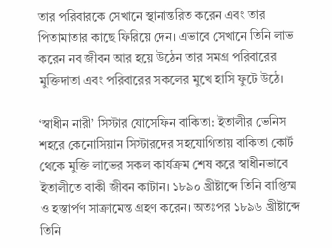তার পরিবারকে সেখানে স্থানান্তরিত করেন এবং তার পিতামাতার কাছে ফিরিয়ে দেন। এভাবে সেখানে তিনি লাভ করেন নব জীবন আর হয়ে উঠেন তার সমগ্র পরিবারের মুক্তিদাতা এবং পরিবারের সকলের মুখে হাসি ফুটে উঠে।

‘স্বাধীন নারী’ সিস্টার যোসেফিন বাকিতা: ইতালীর ভেনিস শহরে কেনোসিয়ান সিস্টারদের সহযোগিতায় বাকিতা কোর্ট থেকে মুক্তি লাভের সকল কার্যক্রম শেষ করে স্বাধীনভাবে ইতালীতে বাকী জীবন কাটান। ১৮৯০ খ্রীষ্টাব্দে তিনি বাপ্তিস্ম ও হস্তার্পণ সাক্রামেন্ত গ্রহণ করেন। অতঃপর ১৮৯৬ খ্রীষ্টাব্দে তিনি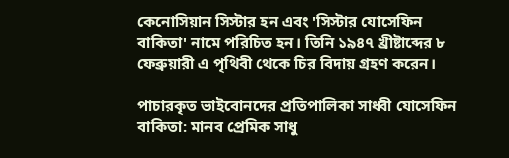কেনোসিয়ান সিস্টার হন এবং 'সিস্টার যোসেফিন বাকিতা' নামে পরিচিত হন। তিনি ১৯৪৭ খ্রীষ্টাব্দের ৮ ফেব্রুয়ারী এ পৃথিবী থেকে চির বিদায় গ্রহণ করেন।

পাচারকৃত ভাইবোনদের প্রতিপালিকা সাধ্বী যোসেফিন বাকিতা: মানব প্রেমিক সাধু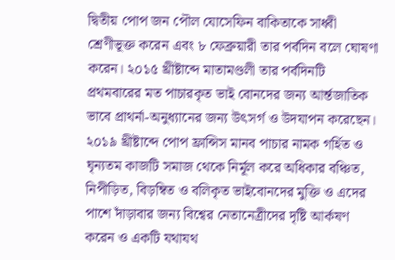দ্বিতীয় পোপ জন পৌল যোসেফিন বাকিতাকে সাধ্বী শ্রেণীভূক্ত করেন এবং ৮ ফেব্রুয়ারী তার পর্বদিন বলে ঘোষণা করেন। ২০১৫ খ্রীষ্টাব্দে মাতামণ্ডলী তার পর্বদিনটি প্রথমবারের মত পাচারকৃত ভাই বোনদের জন্য আর্ন্তজাতিক ভাবে প্রাথর্না-অনুধ্যানের জন্য উৎসর্গ ও উদযাপন করেছেন। ২০১৯ খ্রীষ্টাব্দে পোপ ফ্রান্সিস মানব পাচার নামক গর্হিত ও ঘৃন্যতম কাজটি সমাজ থেকে নির্মূল করে অধিকার বঞ্চিত, নিপীড়িত, বিড়ম্বিত ও বলিকৃত ভাইবোনদের মুক্তি ও এদের পাশে দাঁড়াবার জন্য বিশ্বের নেতানেত্রীদের দৃষ্টি আর্কষণ করেন ও একটি যথাযথ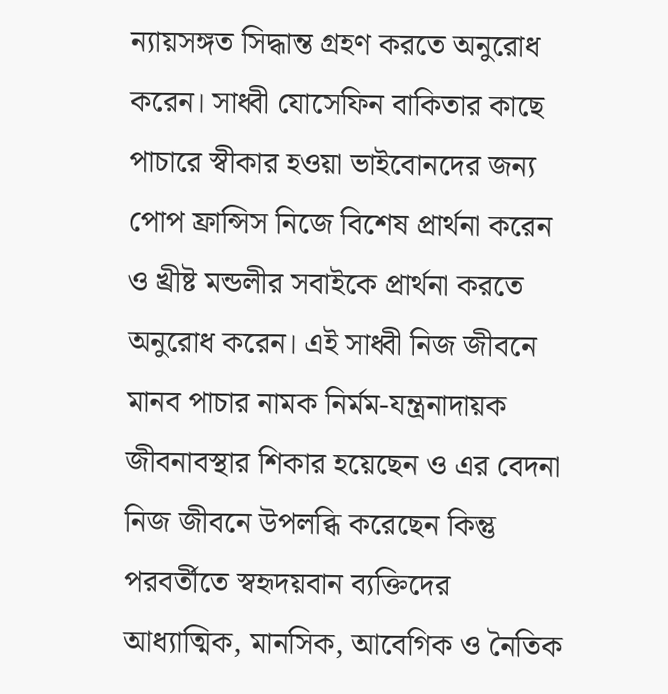ন্যায়সঙ্গত সিদ্ধান্ত গ্রহণ করতে অনুরোধ করেন। সাধ্বী যোসেফিন বাকিতার কাছে পাচারে স্বীকার হওয়া ভাইবোনদের জন্য পোপ ফ্রান্সিস নিজে বিশেষ প্রার্থনা করেন ও খ্রীষ্ট মন্ডলীর সবাইকে প্রার্থনা করতে অনুরোধ করেন। এই সাধ্বী নিজ জীবনে মানব পাচার নামক নির্মম-যন্ত্রনাদায়ক জীবনাবস্থার শিকার হয়েছেন ও এর বেদনা নিজ জীবনে উপলব্ধি করেছেন কিন্তু পরবর্তীতে স্বহৃদয়বান ব্যক্তিদের আধ্যাত্মিক, মানসিক, আবেগিক ও নৈতিক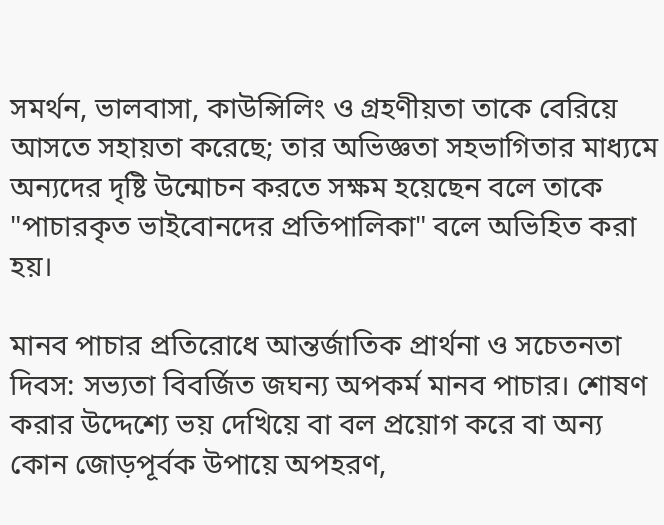সমর্থন, ভালবাসা, কাউন্সিলিং ও গ্রহণীয়তা তাকে বেরিয়ে আসতে সহায়তা করেছে; তার অভিজ্ঞতা সহভাগিতার মাধ্যমে অন্যদের দৃষ্টি উন্মোচন করতে সক্ষম হয়েছেন বলে তাকে "পাচারকৃত ভাইবোনদের প্রতিপালিকা" বলে অভিহিত করা হয়।

মানব পাচার প্রতিরোধে আন্তর্জাতিক প্রার্থনা ও সচেতনতা দিবস: সভ্যতা বিবর্জিত জঘন্য অপকর্ম মানব পাচার। শোষণ করার উদ্দেশ্যে ভয় দেখিয়ে বা বল প্রয়োগ করে বা অন্য কোন জোড়পূর্বক উপায়ে অপহরণ,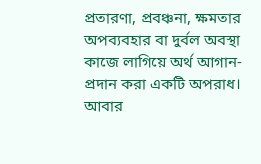প্রতারণা, প্রবঞ্চনা, ক্ষমতার অপব্যবহার বা দুর্বল অবস্থা কাজে লাগিয়ে অর্থ আগান-প্রদান করা একটি অপরাধ। আবার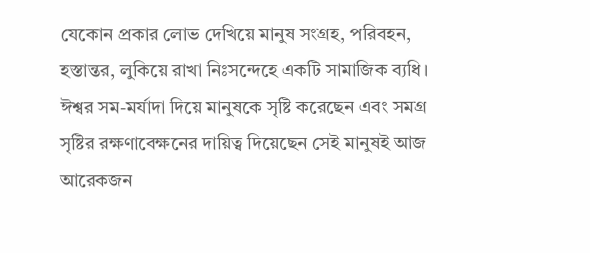যেকোন প্রকার লোভ দেখিয়ে মানুষ সংগ্রহ, পরিবহন, হস্তান্তর, লুকিয়ে রাখা নিঃসন্দেহে একটি সামাজিক ব্যধি। ঈশ্বর সম-মর্যাদা দিয়ে মানুষকে সৃষ্টি করেছেন এবং সমগ্র সৃষ্টির রক্ষণাবেক্ষনের দায়িত্ব দিয়েছেন সেই মানুষই আজ আরেকজন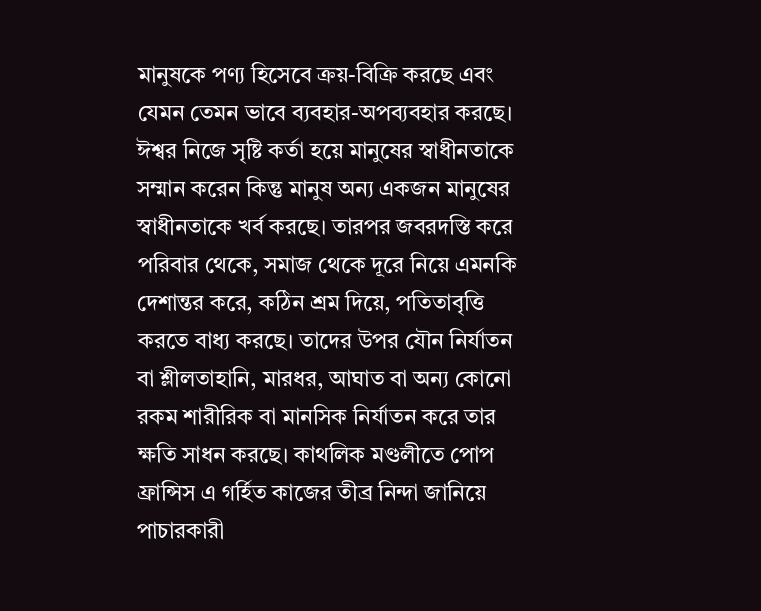মানুষকে পণ্য হিসেবে ক্রয়-বিক্রি করছে এবং যেমন তেমন ভাবে ব্যবহার-অপব্যবহার করছে। ঈশ্বর নিজে সৃষ্টি কর্তা হয়ে মানুষের স্বাধীনতাকে সম্মান করেন কিন্তু মানুষ অন্য একজন মানুষের স্বাধীনতাকে খর্ব করছে। তারপর জবরদস্তি করে পরিবার থেকে, সমাজ থেকে দূরে নিয়ে এমনকি দেশান্তর করে, কঠিন শ্রম দিয়ে, পতিতাবৃত্তি করতে বাধ্য করছে। তাদের উপর যৌন নির্যাতন বা শ্লীলতাহানি, মারধর, আঘাত বা অন্য কোনো রকম শারীরিক বা মানসিক নির্যাতন করে তার ক্ষতি সাধন করছে। কাথলিক মণ্ডলীতে পোপ ফ্রান্সিস এ গর্হিত কাজের তীব্র নিন্দা জানিয়ে পাচারকারী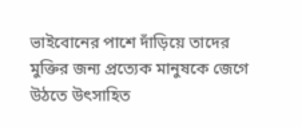ভাইবোনের পাশে দাঁড়িয়ে তাদের মুক্তির জন্য প্রত্যেক মানুষকে জেগে উঠতে উৎসাহিত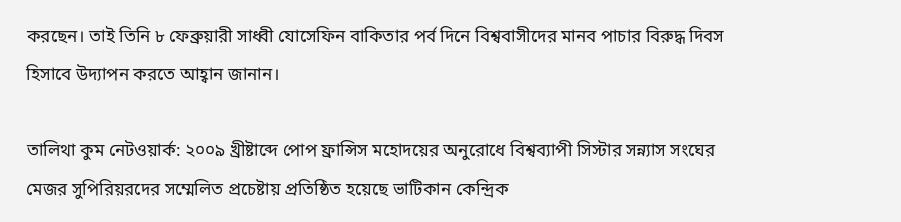করছেন। তাই তিনি ৮ ফেব্রুয়ারী সাধ্বী যোসেফিন বাকিতার পর্ব দিনে বিশ্ববাসীদের মানব পাচার বিরুদ্ধ দিবস হিসাবে উদ্যাপন করতে আহ্বান জানান।

তালিথা কুম নেটওয়ার্ক: ২০০৯ খ্রীষ্টাব্দে পোপ ফ্রান্সিস মহোদয়ের অনুরোধে বিশ্বব্যাপী সিস্টার সন্ন্যাস সংঘের মেজর সুপিরিয়রদের সম্মেলিত প্রচেষ্টায় প্রতিষ্ঠিত হয়েছে ভাটিকান কেন্দ্রিক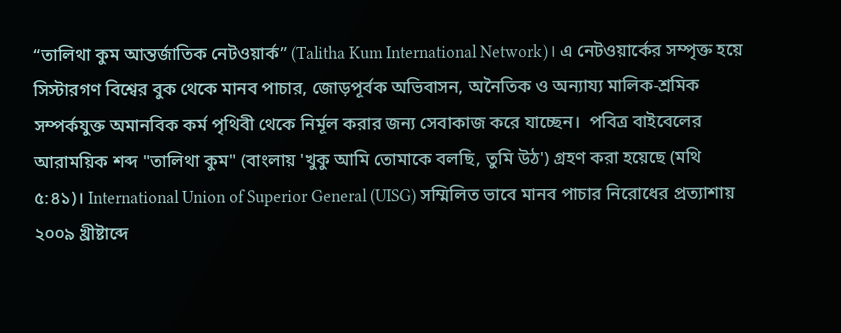“তালিথা কুম আন্তর্জাতিক নেটওয়ার্ক” (Talitha Kum International Network)। এ নেটওয়ার্কের সম্পৃক্ত হয়ে সিস্টারগণ বিশ্বের বুক থেকে মানব পাচার, জোড়পূর্বক অভিবাসন, অনৈতিক ও অন্যায্য মালিক-শ্রমিক সম্পর্কযুক্ত অমানবিক কর্ম পৃথিবী থেকে নির্মূল করার জন্য সেবাকাজ করে যাচ্ছেন।  পবিত্র বাইবেলের আরাময়িক শব্দ "তালিথা কুম" (বাংলায় 'খুকু আমি তোমাকে বলছি, তুমি উঠ') গ্রহণ করা হয়েছে (মথি ৫:৪১)। International Union of Superior General (UISG) সম্মিলিত ভাবে মানব পাচার নিরোধের প্রত্যাশায় ২০০৯ খ্রীষ্টাব্দে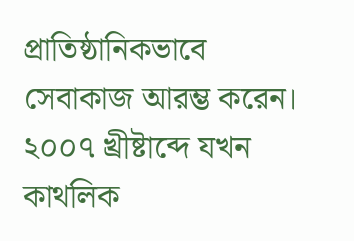প্রাতিষ্ঠানিকভাবে  সেবাকাজ আরম্ভ করেন। ২০০৭ খ্রীষ্টাব্দে যখন কাথলিক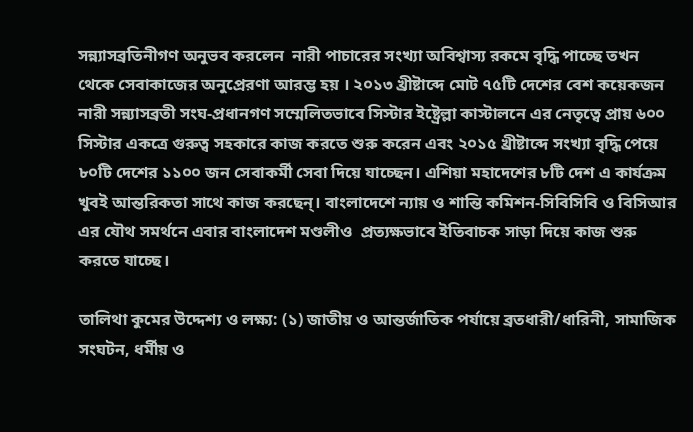সন্ন্যাসব্রতিনীগণ অনুভব করলেন  নারী পাচারের সংখ্যা অবিশ্বাস্য রকমে বৃদ্ধি পাচ্ছে তখন থেকে সেবাকাজের অনুপ্রেরণা আরম্ভ হয় । ২০১৩ খ্রীষ্টাব্দে মোট ৭৫টি দেশের বেশ কয়েকজন নারী সন্ন্যাসব্রতী সংঘ-প্রধানগণ সম্মেলিতভাবে সিস্টার ইষ্ট্রেল্লা কাস্টালনে এর নেতৃত্বে প্রায় ৬০০ সিস্টার একত্রে গুরুত্ব সহকারে কাজ করতে শুরু করেন এবং ২০১৫ খ্রীষ্টাব্দে সংখ্যা বৃদ্ধি পেয়ে ৮০টি দেশের ১১০০ জন সেবাকর্মী সেবা দিয়ে যাচ্ছেন। এশিয়া মহাদেশের ৮টি দেশ এ কার্যক্রম খুবই আন্তরিকতা সাথে কাজ করছেন্। বাংলাদেশে ন্যায় ও শান্তি কমিশন-সিবিসিবি ও বিসিআর এর যৌথ সমর্থনে এবার বাংলাদেশ মণ্ডলীও  প্রত্যক্ষভাবে ইতিবাচক সাড়া দিয়ে কাজ শুরু করতে যাচ্ছে।

তালিথা কুমের উদ্দেশ্য ও লক্ষ্য: (১) জাতীয় ও আন্তর্জাতিক পর্যায়ে ব্রতধারী/ধারিনী, সামাজিক সংঘটন, ধর্মীয় ও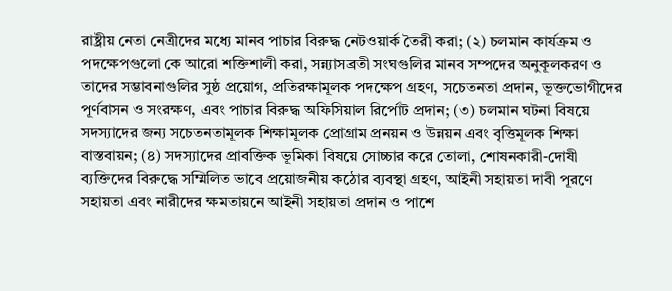রাষ্ট্রীয় নেতা নেত্রীদের মধ্যে মানব পাচার বিরুদ্ধ নেটওয়ার্ক তৈরী করা; (২) চলমান কার্যক্রম ও পদক্ষেপগুলো কে আরো শক্তিশালী করা, সন্ন্যাসব্রতী সংঘগুলির মানব সম্পদের অনুকূলকরণ ও তাদের সম্ভাবনাগুলির সুষ্ঠ প্রয়োগ, প্রতিরক্ষামূলক পদক্ষেপ গ্রহণ, সচেতনতা প্রদান, ভূক্তভোগীদের পূর্ণবাসন ও সংরক্ষণ, এবং পাচার বিরুদ্ধ অফিসিয়াল রির্পোট প্রদান; (৩) চলমান ঘটনা বিষয়ে সদস্যাদের জন্য সচেতনতামূলক শিক্ষামূলক প্রোগ্রাম প্রনয়ন ও উন্নয়ন এবং বৃত্তিমূলক শিক্ষা বাস্তবায়ন; (৪) সদস্যাদের প্রাবক্তিক ভূমিকা বিষয়ে সোচ্চার করে তোলা, শোষনকারী-দোষী ব্যক্তিদের বিরুদ্ধে সম্মিলিত ভাবে প্রয়োজনীয় কঠোর ব্যবস্থা গ্রহণ, আইনী সহায়তা দাবী পূরণে সহায়তা এবং নারীদের ক্ষমতায়নে আইনী সহায়তা প্রদান ও পাশে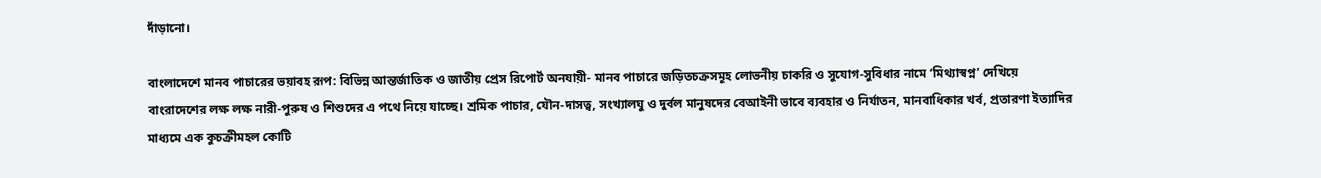দাঁড়ানো।

বাংলাদেশে মানব পাচারের ভয়াবহ রূপ: বিভিন্ন আন্তর্জাতিক ও জাতীয় প্রেস রিপোর্ট অনযায়ী- মানব পাচারে জড়িতচক্রসমূহ লোভনীয় চাকরি ও সুযোগ-সুবিধার নামে ‘মিথ্যাস্বপ্ন’ দেখিয়ে বাংরাদেশের লক্ষ লক্ষ নারী-পুরুষ ও শিশুদের এ পথে নিয়ে যাচ্ছে। শ্রমিক পাচার, যৌন-দাসত্ব, সংখ্যালঘু ও দুর্বল মানুষদের বেআইনী ভাবে ব্যবহার ও নির্যাতন, মানবাধিকার খর্ব, প্রতারণা ইত্যাদির মাধ্যমে এক কুচক্রীমহল কোটি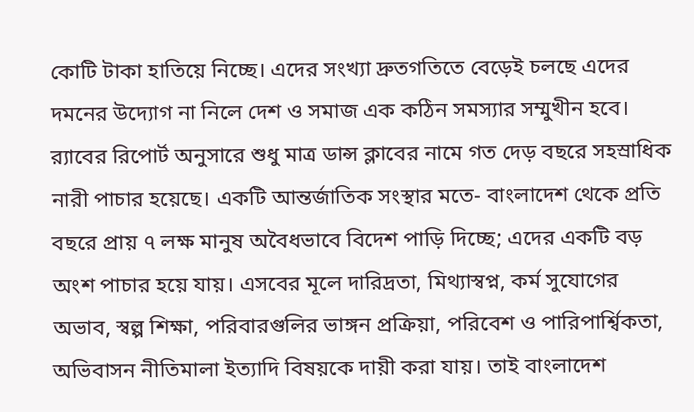কোটি টাকা হাতিয়ে নিচ্ছে। এদের সংখ্যা দ্রুতগতিতে বেড়েই চলছে এদের দমনের উদ্যোগ না নিলে দেশ ও সমাজ এক কঠিন সমস্যার সম্মুখীন হবে। র‌্যাবের রিপোর্ট অনুসারে শুধু মাত্র ডান্স ক্লাবের নামে গত দেড় বছরে সহস্রাধিক  নারী পাচার হয়েছে। একটি আন্তর্জাতিক সংস্থার মতে- বাংলাদেশ থেকে প্রতি বছরে প্রায় ৭ লক্ষ মানুষ অবৈধভাবে বিদেশ পাড়ি দিচ্ছে; এদের একটি বড় অংশ পাচার হয়ে যায়। এসবের মূলে দারিদ্রতা, মিথ্যাস্বপ্ন, কর্ম সুযোগের অভাব, স্বল্প শিক্ষা, পরিবারগুলির ভাঙ্গন প্রক্রিয়া, পরিবেশ ও পারিপার্শ্বিকতা, অভিবাসন নীতিমালা ইত্যাদি বিষয়কে দায়ী করা যায়। তাই বাংলাদেশ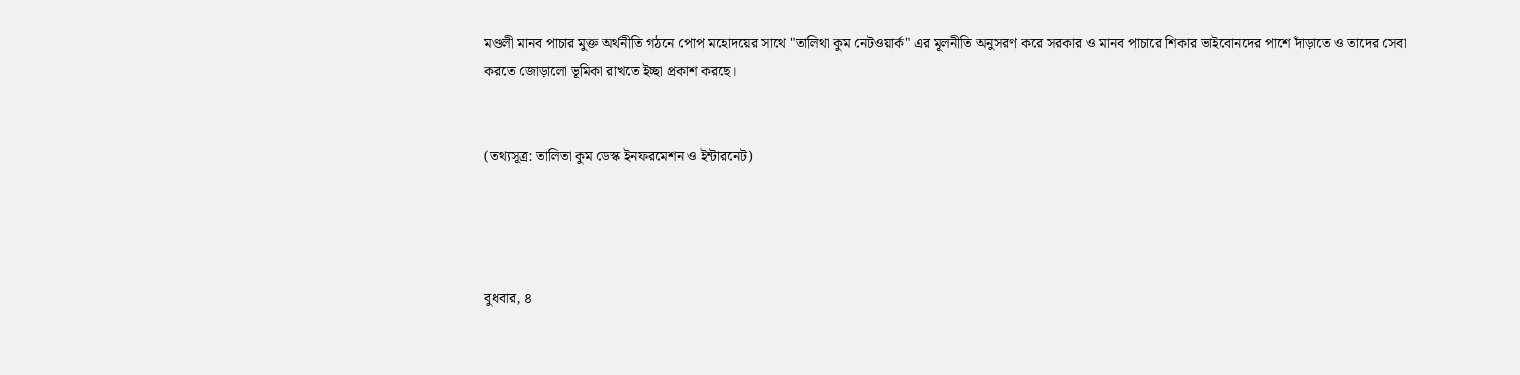মণ্ডলী মানব পাচার মুক্ত অর্থনীতি গঠনে পোপ মহোদয়ের সাথে "তালিথা কুম নেটওয়ার্ক" এর মূলনীতি অনুসরণ করে সরকার ও মানব পাচারে শিকার ভাইবোনদের পাশে দাঁড়াতে ও তাদের সেবা করতে জোড়ালো ভূমিকা রাখতে ইচ্ছা প্রকাশ করছে।


(তথ্যসূত্র: তালিতা কুম ডেস্ক ইনফরমেশন ও ইন্টারনেট)




বুধবার, ৪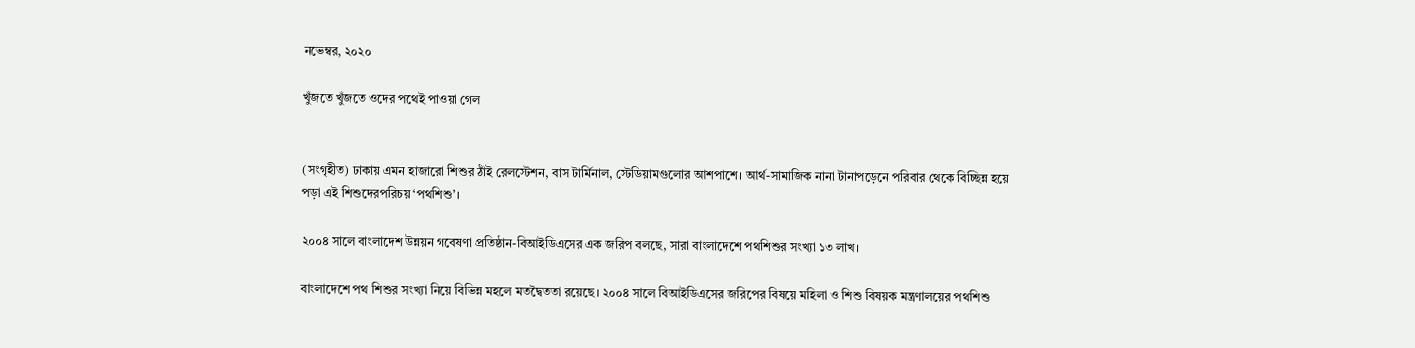নভেম্বর, ২০২০

খুঁজতে খুঁজতে ওদের পথেই পাওয়া গেল


(সংগৃহীত) ঢাকায় এমন হাজারো শিশুর ঠাঁই রেলস্টেশন, বাস টার্মিনাল, স্টেডিয়ামগুলোর আশপাশে। আর্থ-সামাজিক নানা টানাপড়েনে পরিবার থেকে বিচ্ছিন্ন হয়ে পড়া এই শিশুদেরপরিচয় ‘পথশিশু’।

২০০৪ সালে বাংলাদেশ উন্নয়ন গবেষণা প্রতিষ্ঠান-বিআইডিএসের এক জরিপ বলছে, সারা বাংলাদেশে পথশিশুর সংখ্যা ১৩ লাখ।

বাংলাদেশে পথ শিশুর সংখ্যা নিয়ে বিভিন্ন মহলে মতদ্বৈততা রয়েছে। ২০০৪ সালে বিআইডিএসের জরিপের বিষয়ে মহিলা ও শিশু বিষয়ক মন্ত্রণালয়ের পথশিশু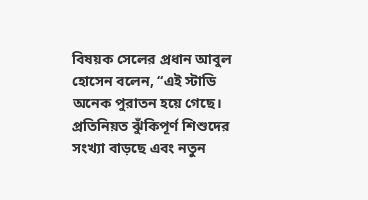বিষয়ক সেলের প্রধান আবুল হোসেন বলেন, “এই স্টাডি অনেক পুরাতন হয়ে গেছে। প্রতিনিয়ত ঝুঁকিপূর্ণ শিশুদের সংখ্যা বাড়ছে এবং নতুন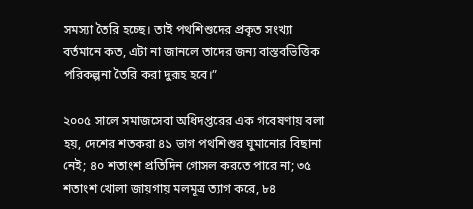সমস্যা তৈরি হচ্ছে। তাই পথশিশুদের প্রকৃত সংখ্যা বর্তমানে কত, এটা না জানলে তাদের জন্য বাস্তবভিত্তিক পরিকল্পনা তৈরি করা ‍দুরূহ হবে।”

২০০৫ সালে সমাজসেবা অধিদপ্তরের এক গবেষণায় বলা হয়, দেশের শতকরা ৪১ ভাগ পথশিশুর ঘুমানোর বিছানা নেই; ৪০ শতাংশ প্রতিদিন গোসল করতে পারে না; ৩৫ শতাংশ খোলা জায়গায় মলমূত্র ত্যাগ করে, ৮৪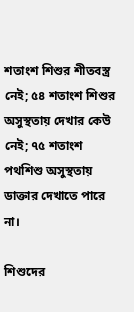শতাংশ শিশুর শীতবস্ত্র নেই; ৫৪ শতাংশ শিশুর অসুস্থতায় দেখার কেউ নেই; ৭৫ শতাংশ পথশিশু অসুস্থতায় ডাক্তার দেখাতে পারে না।

শিশুদের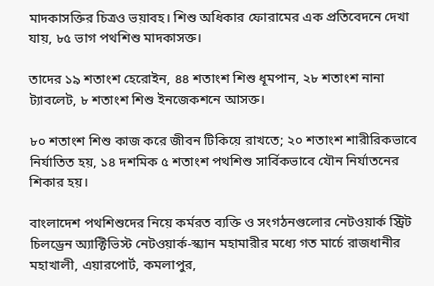মাদকাসক্তির চিত্রও ভয়াবহ। শিশু অধিকার ফোরামের এক প্রতিবেদনে দেখা যায়, ৮৫ ভাগ পথশিশু মাদকাসক্ত।

তাদের ১৯ শতাংশ হেরোইন, ৪৪ শতাংশ শিশু ধূমপান, ২৮ শতাংশ নানা ট্যাবলেট, ৮ শতাংশ শিশু ইনজেকশনে আসক্ত।

৮০ শতাংশ শিশু কাজ করে জীবন টিকিয়ে রাখতে; ২০ শতাংশ শারীরিকভাবে নির্যাতিত হয়, ১৪ দশমিক ৫ শতাংশ পথশিশু সার্বিকভাবে যৌন নির্যাতনের শিকার হয়।

বাংলাদেশ পথশিশুদের নিয়ে কর্মরত ব্যক্তি ও সংগঠনগুলোর নেটওয়ার্ক স্ট্রিট চিলড্রেন অ্যাক্টিভিস্ট নেটওয়ার্ক-স্ক্যান মহামারীর মধ্যে গত মার্চে রাজধানীর মহাখালী, এয়ারপোর্ট, কমলাপুর,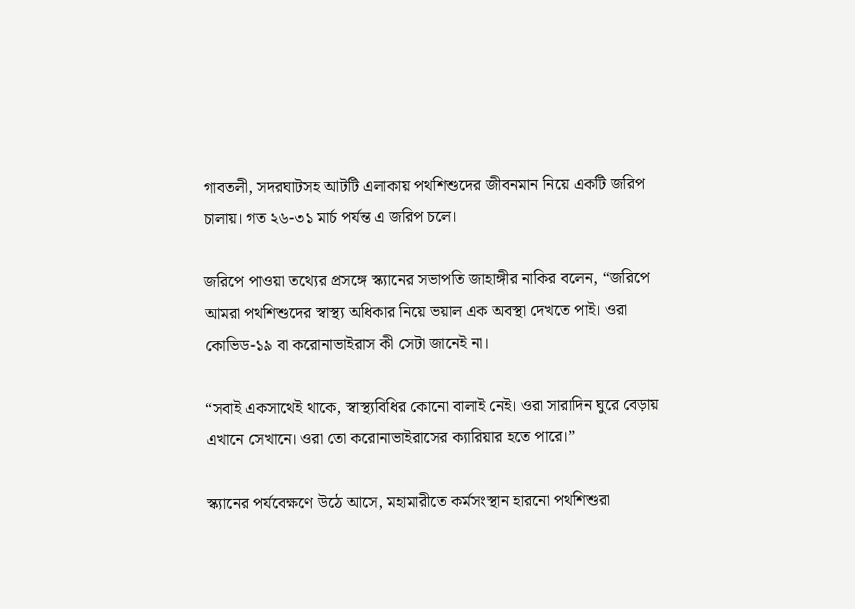গাবতলী, সদরঘাটসহ আটটি এলাকায় পথশিশুদের জীবনমান নিয়ে একটি জরিপ চালায়। গত ২৬-৩১ মার্চ পর্যন্ত এ জরিপ চলে।

জরিপে পাওয়া তথ্যের প্রসঙ্গে স্ক্যানের সভাপতি জাহাঙ্গীর নাকির বলেন, “জরিপে আমরা পথশিশুদের স্বাস্থ্য অধিকার নিয়ে ভয়াল এক অবস্থা দেখতে পাই। ওরা কোভিড-১৯ বা করোনাভাইরাস কী সেটা জানেই না।

“সবাই একসাথেই থাকে, স্বাস্থ্যবিধির কোনো বালাই নেই। ওরা সারাদিন ঘুরে বেড়ায় এখানে সেখানে। ওরা তো করোনাভাইরাসের ক্যারিয়ার হতে পারে।”

স্ক্যানের পর্যবেক্ষণে উঠে আসে, মহামারীতে কর্মসংস্থান হারনো পথশিশুরা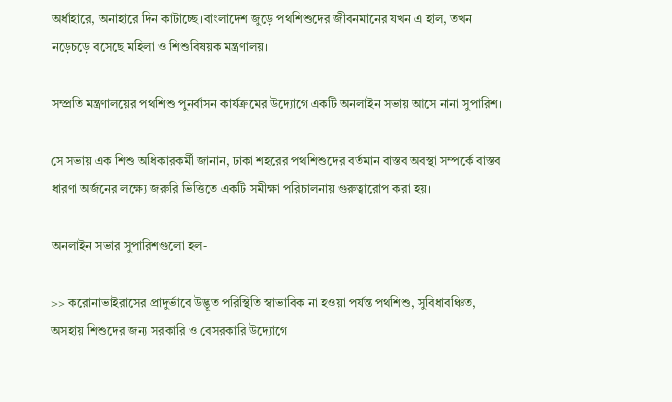অর্ধাহারে, অনাহারে দিন কাটাচ্ছে।বাংলাদেশ জুড়ে পথশিশুদের জীবনমানের যখন এ হাল, তখন নড়েচড়ে বসেছে মহিলা ও শিশুবিষয়ক মন্ত্রণালয়।

সম্প্রতি মন্ত্রণালয়ের পথশিশু পুনর্বাসন কার্যক্রমের উদ্যোগে একটি অনলাইন সভায় আসে নানা সুপারিশ।

সে সভায় এক শিশু অধিকারকর্মী জানান, ঢাকা শহরের পথশিশুদের বর্তমান বাস্তব অবস্থা সম্পর্কে বাস্তব ধারণা অর্জনের লক্ষ্যে জরুরি ভিত্তিতে একটি সমীক্ষা পরিচালনায় গুরুত্বারোপ করা হয়।

অনলাইন সভার সুপারিশগুলো হল-

>> করোনাভাইরাসের প্রাদুর্ভাবে উদ্ভূত পরিস্থিতি স্বাভাবিক না হওয়া পর্যন্ত পথশিশু, সুবিধাবঞ্চিত, অসহায় শিশুদের জন্য সরকারি ও বেসরকারি উদ্যোগে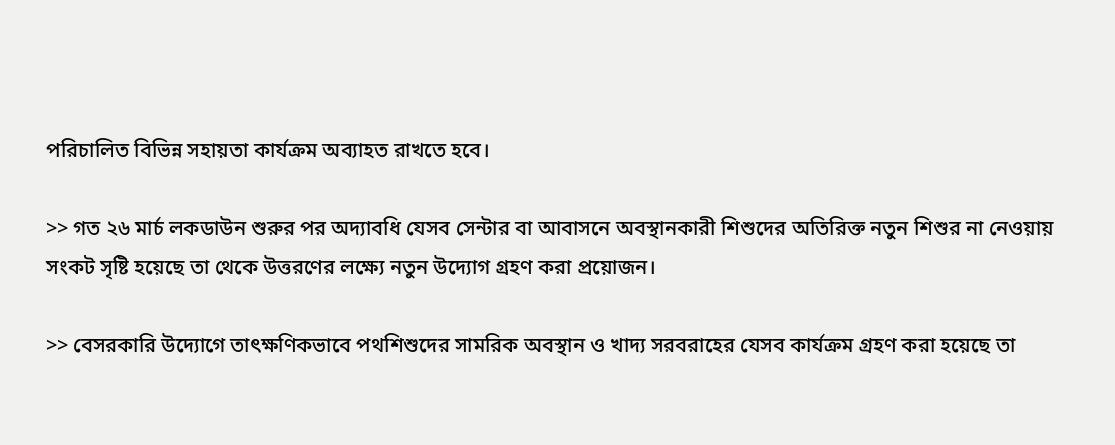পরিচালিত বিভিন্ন সহায়তা কার্যক্রম অব্যাহত রাখতে হবে।

>> গত ২৬ মার্চ লকডাউন শুরুর পর অদ্যাবধি যেসব সেন্টার বা আবাসনে অবস্থানকারী শিশুদের অতিরিক্ত নতুন শিশুর না নেওয়ায় সংকট সৃষ্টি হয়েছে তা থেকে উত্তরণের লক্ষ্যে নতুন উদ্যোগ গ্রহণ করা প্রয়োজন।

>> বেসরকারি উদ্যোগে তাৎক্ষণিকভাবে পথশিশুদের সামরিক অবস্থান ও খাদ্য সরবরাহের যেসব কার্যক্রম গ্রহণ করা হয়েছে তা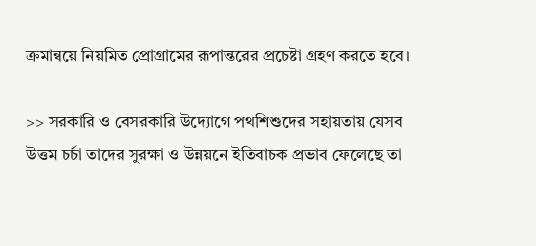ক্রমান্বয়ে নিয়মিত প্রোগ্রামের রূপান্তরের প্রচেষ্টা গ্রহণ করতে হবে।

>> সরকারি ও বেসরকারি উদ্যোগে পথশিশুদের সহায়তায় যেসব উত্তম চর্চা তাদের সুরক্ষা ও উন্নয়নে ইতিবাচক প্রভাব ফেলেছে তা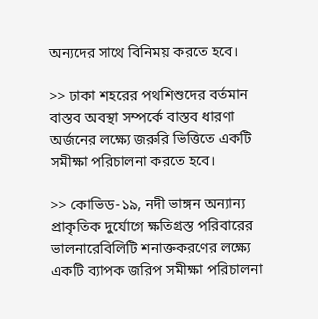অন্যদের সাথে বিনিময় করতে হবে।

>> ঢাকা শহরের পথশিশুদের বর্তমান বাস্তব অবস্থা সম্পর্কে বাস্তব ধারণা অর্জনের লক্ষ্যে জরুরি ভিত্তিতে একটি সমীক্ষা পরিচালনা করতে হবে।

>> কোভিড-১৯, নদী ভাঙ্গন অন্যান্য প্রাকৃতিক দুর্যোগে ক্ষতিগ্রস্ত পরিবারের ভালনারেবিলিটি শনাক্তকরণের লক্ষ্যে একটি ব্যাপক জরিপ সমীক্ষা পরিচালনা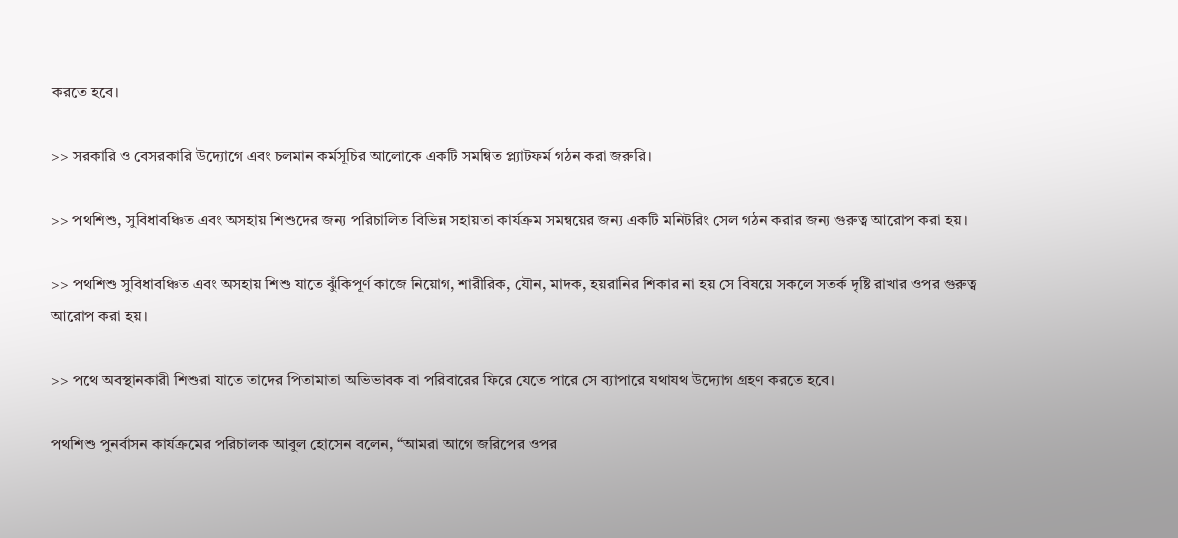করতে হবে।

>> সরকারি ও বেসরকারি উদ্যোগে এবং চলমান কর্মসূচির আলোকে একটি সমন্বিত প্ল্যাটফর্ম গঠন করা জরুরি।

>> পথশিশু, সুবিধাবঞ্চিত এবং অসহায় শিশুদের জন্য পরিচালিত বিভিন্ন সহায়তা কার্যক্রম সমন্বয়ের জন্য একটি মনিটরিং সেল গঠন করার জন্য গুরুত্ব আরোপ করা হয়।

>> পথশিশু সুবিধাবঞ্চিত এবং অসহায় শিশু যাতে ঝুঁকিপূর্ণ কাজে নিয়োগ, শারীরিক, যৌন, মাদক, হয়রানির শিকার না হয় সে বিষয়ে সকলে সতর্ক দৃষ্টি রাখার ওপর গুরুত্ব আরোপ করা হয়।

>> পথে অবস্থানকারী শিশুরা যাতে তাদের পিতামাতা অভিভাবক বা পরিবারের ফিরে যেতে পারে সে ব্যাপারে যথাযথ উদ্যোগ গ্রহণ করতে হবে।

পথশিশু পুনর্বাসন কার্যক্রমের পরিচালক আবুল হোসেন বলেন, “আমরা আগে জরিপের ওপর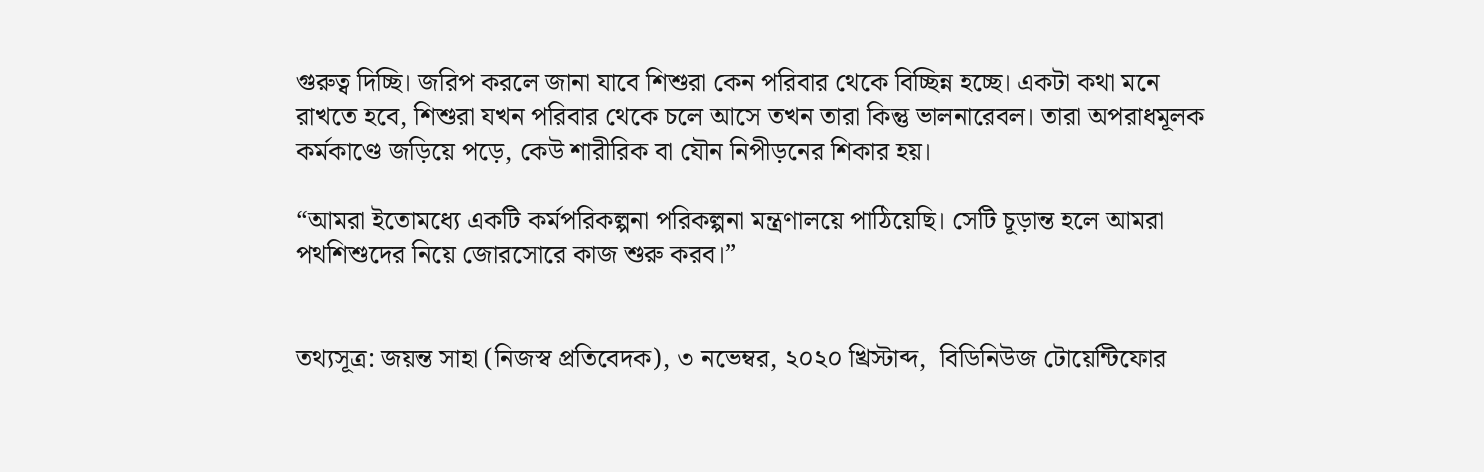গুরুত্ব দিচ্ছি। জরিপ করলে জানা যাবে শিশুরা কেন পরিবার থেকে বিচ্ছিন্ন হচ্ছে। একটা কথা মনে রাখতে হবে, শিশুরা যখন পরিবার থেকে চলে আসে তখন তারা কিন্তু ভালনারেবল। তারা অপরাধমূলক কর্মকাণ্ডে জড়িয়ে পড়ে, কেউ শারীরিক বা যৌন নিপীড়নের শিকার হয়।

“আমরা ইতোমধ্যে একটি কর্মপরিকল্পনা পরিকল্পনা মন্ত্রণালয়ে পাঠিয়েছি। সেটি চূড়ান্ত হলে আমরা পথশিশুদের নিয়ে জোরসোরে কাজ শুরু করব।”


তথ্যসূত্র: জয়ন্ত সাহা (নিজস্ব প্রতিবেদক), ৩ নভেম্বর, ২০২০ খ্রিস্টাব্দ,  বিডিনিউজ টোয়েন্টিফোর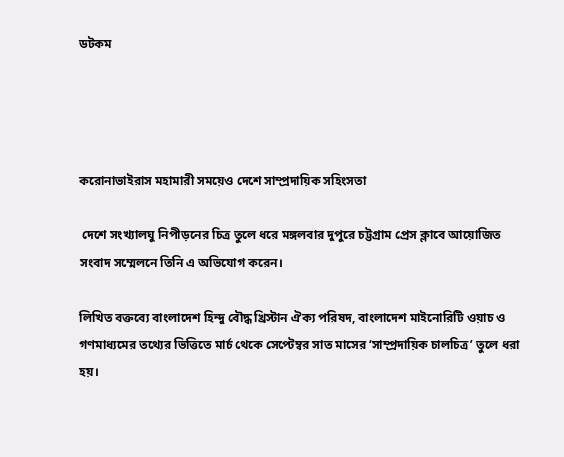ডটকম




করোনাভাইরাস মহামারী সময়েও দেশে সাম্প্রদায়িক সহিংসতা

 দেশে সংখ্যালঘু নিপীড়নের চিত্র তুলে ধরে মঙ্গলবার দুপুরে চট্টগ্রাম প্রেস ক্লাবে আয়োজিত সংবাদ সম্মেলনে তিনি এ অভিযোগ করেন।

লিখিত বক্তব্যে বাংলাদেশ হিন্দু বৌদ্ধ খ্রিস্টান ঐক্য পরিষদ, বাংলাদেশ মাইনোরিটি ওয়াচ ও গণমাধ্যমের তথ্যের ভিত্তিতে মার্চ থেকে সেপ্টেম্বর সাত মাসের ‘সাম্প্রদায়িক চালচিত্র’ তুলে ধরা হয়।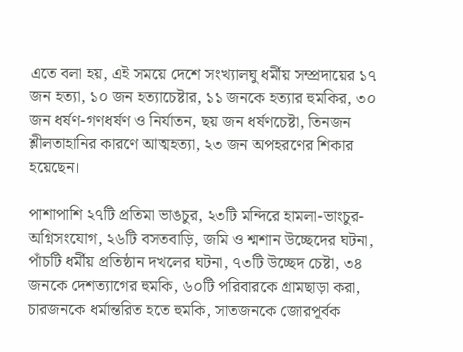এতে বলা হয়, এই সময়ে দেশে সংখ্যালঘু ধর্মীয় সম্প্রদায়ের ১৭ জন হত্যা, ১০ জন হত্যাচেষ্টার, ১১ জনকে হত্যার হুমকির, ৩০ জন ধর্ষণ-গণধর্ষণ ও নির্যাতন, ছয় জন ধর্ষণচেষ্টা, তিনজন শ্লীলতাহানির কারণে আত্মহত্যা, ২৩ জন অপহরণের শিকার হয়েছেন।

পাশাপাশি ২৭টি প্রতিমা ভাঙচুর, ২৩টি মন্দিরে হামলা-ভাংচুর-অগ্নিসংযোগ, ২৬টি বসতবাড়ি, জমি ও শ্মশান উচ্ছেদের ঘটনা, পাঁচটি ধর্মীয় প্রতিষ্ঠান দখলের ঘটনা, ৭৩টি উচ্ছেদ চেষ্টা, ৩৪ জনকে দেশত্যাগের হুমকি, ৬০টি পরিবারকে গ্রামছাড়া করা, চারজনকে ধর্মান্তরিত হতে হুমকি, সাতজনকে জোরপূর্বক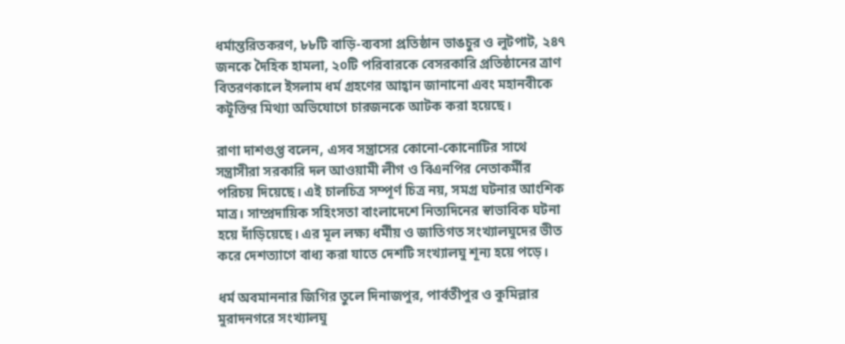ধর্মান্তরিতকরণ, ৮৮টি বাড়ি-ব্যবসা প্রতিষ্ঠান ভাঙচুর ও লুটপাট, ২৪৭ জনকে দৈহিক হামলা, ২০টি পরিবারকে বেসরকারি প্রতিষ্ঠানের ত্রাণ বিতরণকালে ইসলাম ধর্ম গ্রহণের আহ্বান জানানো এবং মহানবীকে কটূক্তির মিথ্যা অভিযোগে চারজনকে আটক করা হয়েছে।

রাণা দাশগুপ্ত বলেন, এসব সন্ত্রাসের কোনো-কোনোটির সাথে সন্ত্রাসীরা সরকারি দল আওয়ামী লীগ ও বিএনপির নেতাকর্মীর পরিচয় দিয়েছে। এই চালচিত্র সম্পূর্ণ চিত্র নয়, সমগ্র ঘটনার আংশিক মাত্র। সাম্প্রদায়িক সহিংসতা বাংলাদেশে নিত্যদিনের স্বাভাবিক ঘটনা হয়ে দাঁড়িয়েছে। এর মূল লক্ষ্য ধর্মীয় ও জাতিগত সংখ্যালঘুদের ভীত করে দেশত্যাগে বাধ্য করা যাতে দেশটি সংখ্যালঘু শূন্য হয়ে পড়ে।

ধর্ম অবমাননার জিগির তুলে দিনাজপুর, পার্বতীপুর ও কুমিল্লার মুরাদনগরে সংখ্যালঘু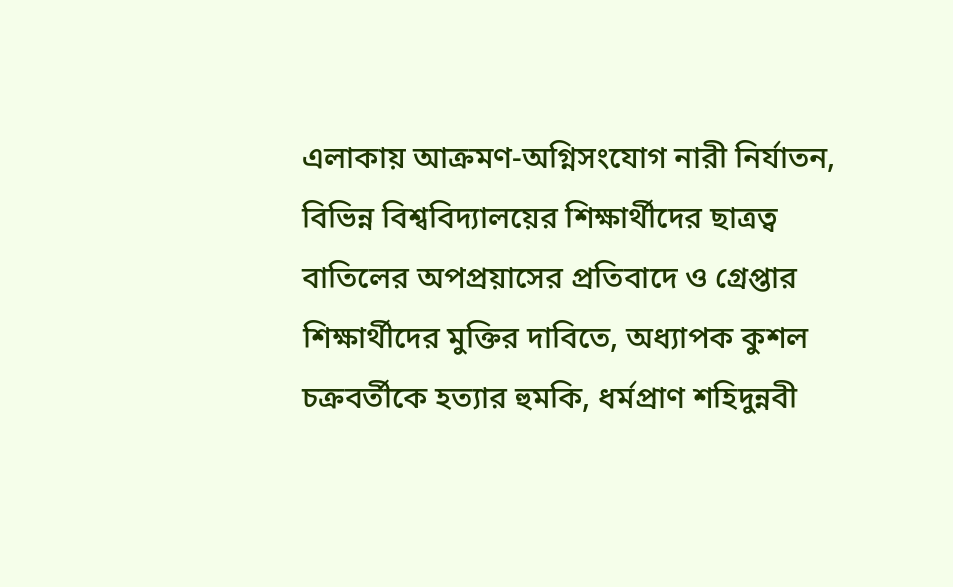এলাকায় আক্রমণ-অগ্নিসংযোগ নারী নির্যাতন, বিভিন্ন বিশ্ববিদ্যালয়ের শিক্ষার্থীদের ছাত্রত্ব বাতিলের অপপ্রয়াসের প্রতিবাদে ও গ্রেপ্তার শিক্ষার্থীদের মুক্তির দাবিতে, অধ্যাপক কুশল চক্রবর্তীকে হত্যার হুমকি, ধর্মপ্রাণ শহিদুন্নবী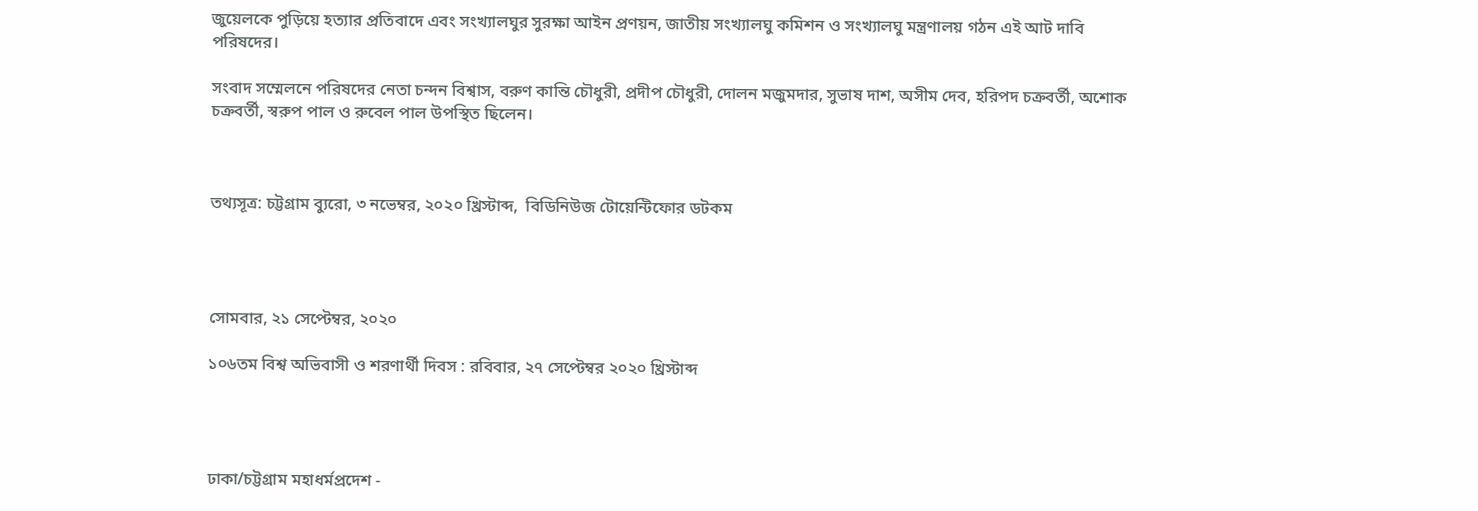জুয়েলকে পুড়িয়ে হত্যার প্রতিবাদে এবং সংখ্যালঘুর সুরক্ষা আইন প্রণয়ন, জাতীয় সংখ্যালঘু কমিশন ও সংখ্যালঘু মন্ত্রণালয় গঠন এই আট দাবি পরিষদের।

সংবাদ সম্মেলনে পরিষদের নেতা চন্দন বিশ্বাস, বরুণ কান্তি চৌধুরী, প্রদীপ চৌধুরী, দোলন মজুমদার, সুভাষ দাশ, অসীম দেব, হরিপদ চক্রবর্তী, অশোক চক্রবর্তী, স্বরুপ পাল ও রুবেল পাল উপস্থিত ছিলেন।



তথ্যসূত্র: চট্টগ্রাম ব্যুরো, ৩ নভেম্বর, ২০২০ খ্রিস্টাব্দ,  বিডিনিউজ টোয়েন্টিফোর ডটকম




সোমবার, ২১ সেপ্টেম্বর, ২০২০

১০৬তম বিশ্ব অভিবাসী ও শরণার্থী দিবস : রবিবার, ২৭ সেপ্টেম্বর ২০২০ খ্রিস্টাব্দ




ঢাকা/চট্টগ্রাম মহাধর্মপ্রদেশ -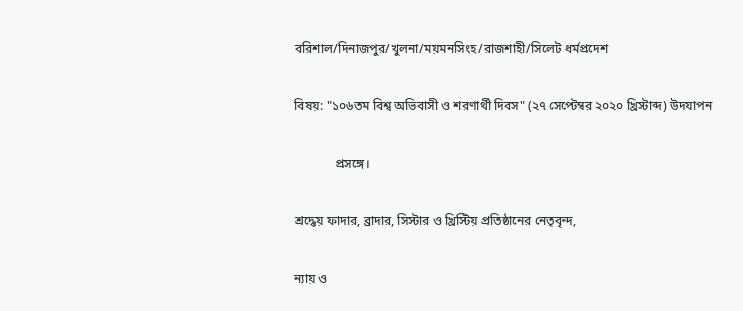বরিশাল/দিনাজপুর/খুলনা/ময়মনসিংহ/রাজশাহী/সিলেট ধর্মপ্রদেশ

বিষয়: "১০৬তম বিশ্ব অভিবাসী ও শরণার্থী দিবস" (২৭ সেপ্টেম্বর ২০২০ খ্রিস্টাব্দ) উদযাপন

             প্রসঙ্গে।

শ্রদ্ধেয় ফাদার, ব্রাদার, সিস্টার ও খ্রিস্টিয় প্রতিষ্ঠানের নেতৃবৃন্দ,

ন্যায় ও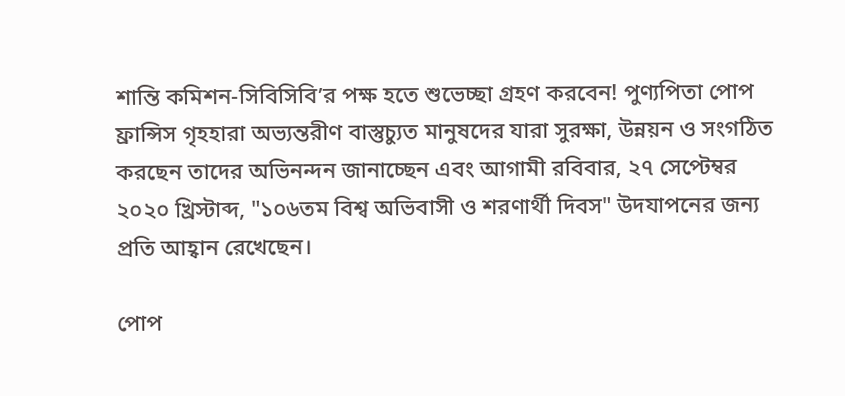শান্তি কমিশন-সিবিসিবি’র পক্ষ হতে শুভেচ্ছা গ্রহণ করবেন! পুণ্যপিতা পোপ ফ্রান্সিস গৃহহারা অভ্যন্তরীণ বাস্তুচ্যুত মানুষদের যারা সুরক্ষা, উন্নয়ন ও সংগঠিত করছেন তাদের অভিনন্দন জানাচ্ছেন এবং আগামী রবিবার, ২৭ সেপ্টেম্বর ২০২০ খ্রিস্টাব্দ, "১০৬তম বিশ্ব অভিবাসী ও শরণার্থী দিবস" উদযাপনের জন্য প্রতি আহ্বান রেখেছেন।

পোপ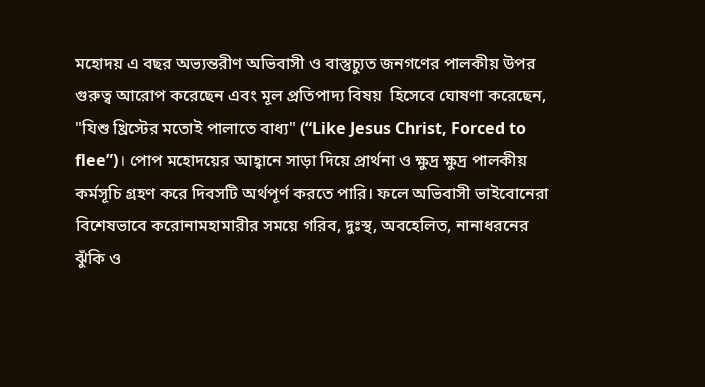মহোদয় এ বছর অভ্যন্তরীণ অভিবাসী ও বাস্তুচ্যুত জনগণের পালকীয় উপর গুরুত্ব আরোপ করেছেন এবং মূল প্রতিপাদ্য বিষয়  হিসেবে ঘোষণা করেছেন, "যিশু খ্রিস্টের মতোই পালাতে বাধ্য" (“Like Jesus Christ, Forced to flee”)। পোপ মহোদয়ের আহ্বানে সাড়া দিয়ে প্রার্থনা ও ক্ষুদ্র ক্ষুদ্র পালকীয় কর্মসূচি গ্রহণ করে দিবসটি অর্থপূর্ণ করতে পারি। ফলে অভিবাসী ভাইবোনেরা বিশেষভাবে করোনামহামারীর সময়ে গরিব, দুঃস্থ, অবহেলিত, নানাধরনের ঝুঁকি ও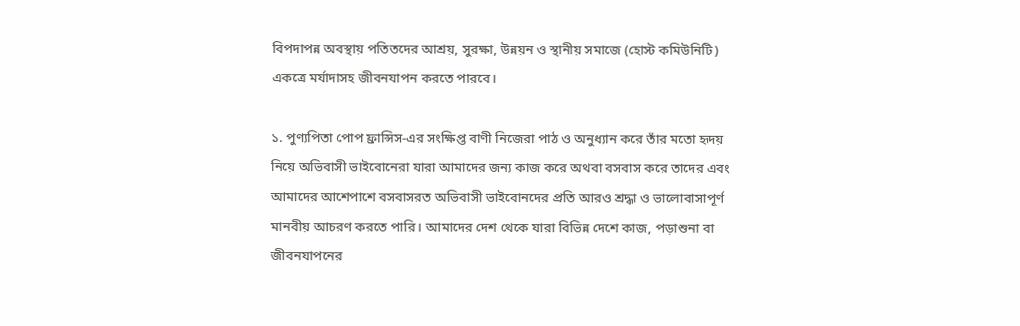বিপদাপন্ন অবস্থায় পতিতদের আশ্রয়, সুরক্ষা, উন্নয়ন ও স্থানীয় সমাজে (হোস্ট কমিউনিটি) একত্রে মর্যাদাসহ জীবনযাপন করতে পারবে।

১. পুণ্যপিতা পোপ ফ্রান্সিস-এর সংক্ষিপ্ত বাণী নিজেরা পাঠ ও অনুধ্যান করে তাঁর মতো হৃদয় নিয়ে অভিবাসী ভাইবোনেরা যারা আমাদের জন্য কাজ করে অথবা বসবাস করে তাদের এবং আমাদের আশেপাশে বসবাসরত অভিবাসী ভাইবোনদের প্রতি আরও শ্রদ্ধা ও ভালোবাসাপূর্ণ মানবীয় আচরণ করতে পারি। আমাদের দেশ থেকে যারা বিভিন্ন দেশে কাজ, পড়াশুনা বা জীবনযাপনের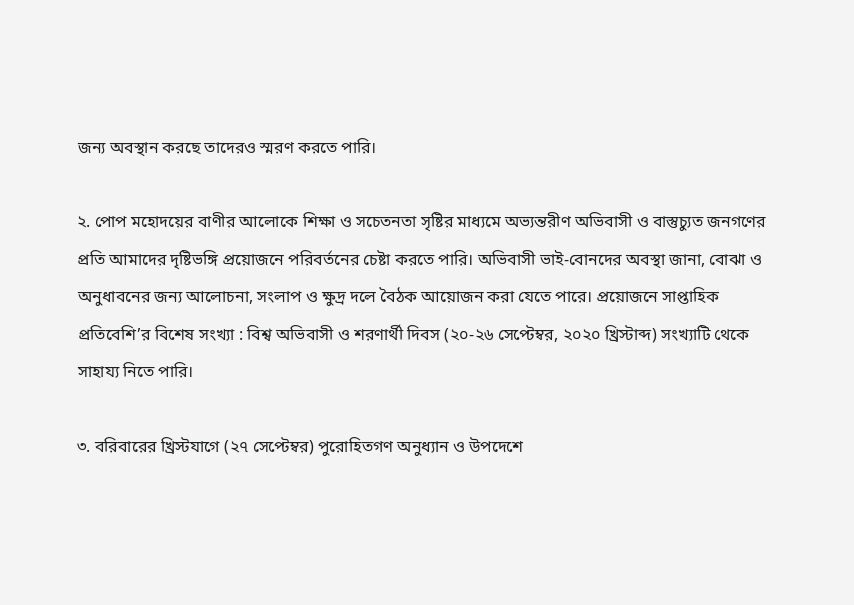জন্য অবস্থান করছে তাদেরও স্মরণ করতে পারি।

২. পোপ মহোদয়ের বাণীর আলোকে শিক্ষা ও সচেতনতা সৃষ্টির মাধ্যমে অভ্যন্তরীণ অভিবাসী ও বাস্তুচ্যুত জনগণের প্রতি আমাদের দৃষ্টিভঙ্গি প্রয়োজনে পরিবর্তনের চেষ্টা করতে পারি। অভিবাসী ভাই-বোনদের অবস্থা জানা, বোঝা ও অনুধাবনের জন্য আলোচনা, সংলাপ ও ক্ষুদ্র দলে বৈঠক আয়োজন করা যেতে পারে। প্রয়োজনে সাপ্তাহিক প্রতিবেশি’র বিশেষ সংখ্যা : বিশ্ব অভিবাসী ও শরণার্থী দিবস (২০-২৬ সেপ্টেম্বর, ২০২০ খ্রিস্টাব্দ) সংখ্যাটি থেকে সাহায্য নিতে পারি।

৩. বরিবারের খ্রিস্টযাগে (২৭ সেপ্টেম্বর) পুরোহিতগণ অনুধ্যান ও উপদেশে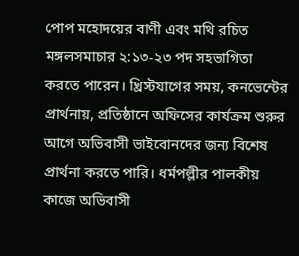পোপ মহোদয়ের বাণী এবং মথি রচিত মঙ্গলসমাচার ২:১৩-২৩ পদ সহভাগিতা করতে পারেন। খ্রিস্টযাগের সময়, কনভেন্টের প্রার্থনায়, প্রতিষ্ঠানে অফিসের কার্যক্রম শুরুর আগে অভিবাসী ভাইবোনদের জন্য বিশেষ প্রার্থনা করতে পারি। ধর্মপল্লীর পালকীয় কাজে অভিবাসী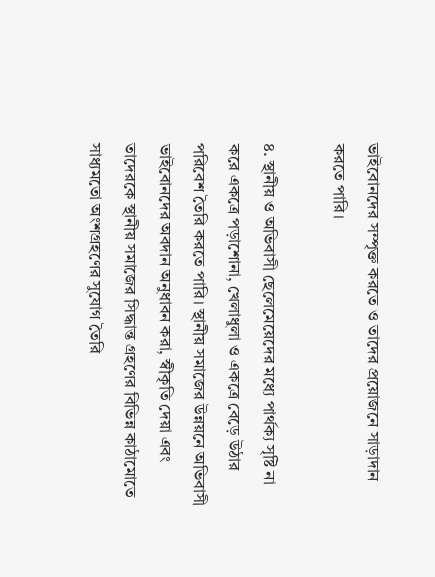ভাইবোনদের সম্পৃক্ত করতে ও তাদের প্রয়োজনে সাড়াদান করতে পারি।

৪. স্থানীয় ও অভিবাসী ছেলেমেয়েদের মধ্যে পার্থক্য সৃষ্টি না করে একত্রে পড়াশোনা, খেলাধুলা ও একত্রে বেড়ে উঠার পরিবেশ তৈরি করতে পারি। স্থানীয় সমাজের উন্নয়নে অভিবাসী ভাইবোনদের অবদান অনুধাবন করা, স্বীকৃতি দেয়া এবং তাদেরকে স্থানীয় সমাজের সিদ্ধান্ত গ্রহণের বিভিন্ন কাঠামোতে সাধ্যমতো অংশগ্রহণের সুযোগ তৈরি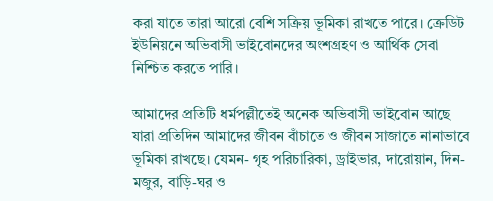করা যাতে তারা আরো বেশি সক্রিয় ভূমিকা রাখতে পারে। ক্রেডিট ইউনিয়নে অভিবাসী ভাইবোনদের অংশগ্রহণ ও আর্থিক সেবা নিশ্চিত করতে পারি।

আমাদের প্রতিটি ধর্মপল্লীতেই অনেক অভিবাসী ভাইবোন আছে যারা প্রতিদিন আমাদের জীবন বাঁচাতে ও জীবন সাজাতে নানাভাবে ভূমিকা রাখছে। যেমন- গৃহ পরিচারিকা, ড্রাইভার, দারোয়ান, দিন-মজুর, বাড়ি-ঘর ও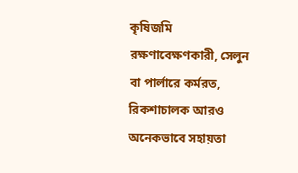কৃষিজমি রক্ষণাবেক্ষণকারী, সেলুন বা পার্লারে কর্মরত, রিকশাচালক আরও অনেকভাবে সহায়তা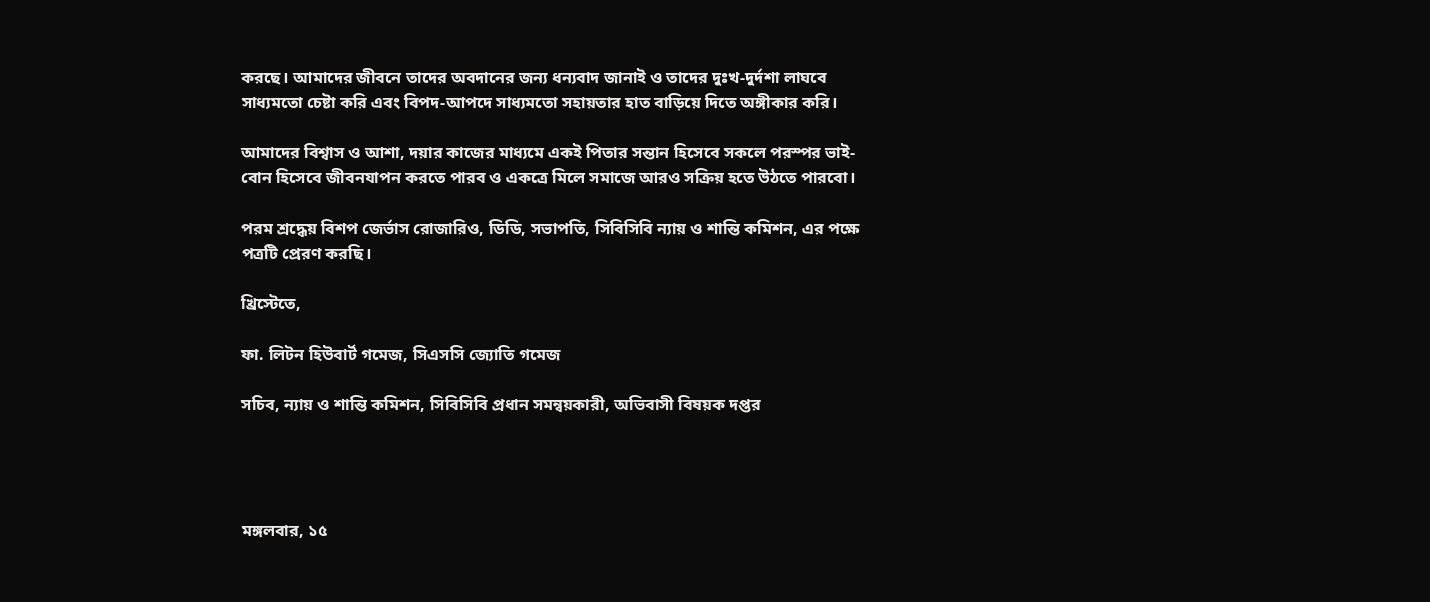করছে। আমাদের জীবনে তাদের অবদানের জন্য ধন্যবাদ জানাই ও তাদের দুঃখ-দুর্দশা লাঘবে সাধ্যমতো চেষ্টা করি এবং বিপদ-আপদে সাধ্যমতো সহায়তার হাত বাড়িয়ে দিতে অঙ্গীকার করি।

আমাদের বিশ্বাস ও আশা, দয়ার কাজের মাধ্যমে একই পিতার সন্তান হিসেবে সকলে পরস্পর ভাই-বোন হিসেবে জীবনযাপন করতে পারব ও একত্রে মিলে সমাজে আরও সক্রিয় হতে উঠতে পারবো।

পরম শ্রদ্ধেয় বিশপ জের্ভাস রোজারিও, ডিডি, সভাপতি, সিবিসিবি ন্যায় ও শান্তি কমিশন, এর পক্ষে পত্রটি প্রেরণ করছি।

খ্রিস্টেতে,

ফা. লিটন হিউবার্ট গমেজ, সিএসসি জ্যোতি গমেজ

সচিব, ন্যায় ও শান্তি কমিশন, সিবিসিবি প্রধান সমন্বয়কারী, অভিবাসী বিষয়ক দপ্তর




মঙ্গলবার, ১৫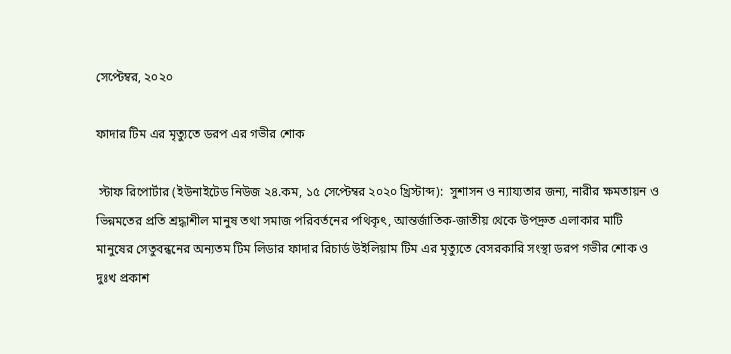সেপ্টেম্বর, ২০২০

ফাদার টিম এর মৃত্যুতে ডরপ এর গভীর শোক

 স্টাফ রিপোর্টার (ইউনাইটেড নিউজ ২৪.কম, ১৫ সেপ্টেম্বর ২০২০ খ্রিস্টাব্দ):  সুশাসন ও ন্যায্যতার জন্য, নারীর ক্ষমতায়ন ও ভিন্নমতের প্রতি শ্রদ্ধাশীল মানুষ তথা সমাজ পরিবর্তনের পথিকৃৎ, আন্তর্জাতিক-জাতীয় থেকে উপদ্রুত এলাকার মাটি মানুষের সেতুবন্ধনের অন্যতম টিম লিডার ফাদার রিচার্ড উইলিয়াম টিম এর মৃত্যুতে বেসরকারি সংস্থা ডরপ গভীর শোক ও দুঃখ প্রকাশ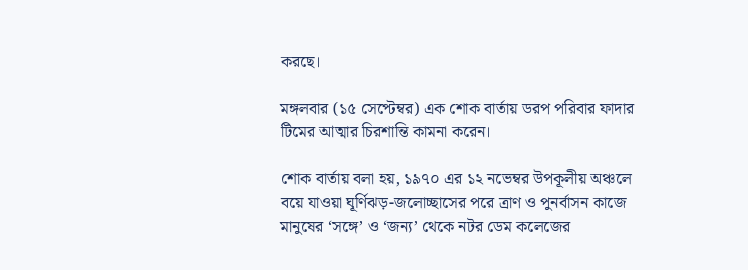করছে।

মঙ্গলবার (১৫ সেপ্টেম্বর) এক শোক বার্তায় ডরপ পরিবার ফাদার টিমের আত্মার চিরশান্তি কামনা করেন।

শোক বার্তায় বলা হয়, ১৯৭০ এর ১২ নভেম্বর উপকূলীয় অঞ্চলে বয়ে যাওয়া ঘূর্ণিঝড়-জলোচ্ছাসের পরে ত্রাণ ও পুনর্বাসন কাজে মানুষের ‘সঙ্গে’ ও ‘জন্য’ থেকে নটর ডেম কলেজের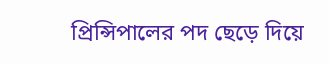প্রিন্সিপালের পদ ছেড়ে দিয়ে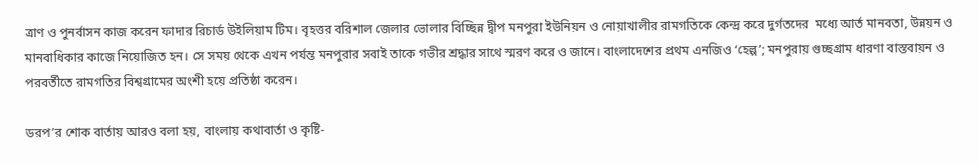ত্রাণ ও পুনর্বাসন কাজ করেন ফাদার রিচার্ড উইলিয়াম টিম। বৃহত্তর বরিশাল জেলার ভোলার বিচ্ছিন্ন দ্বীপ মনপুরা ইউনিয়ন ও নোয়াখালীর রামগতিকে কেন্দ্র করে দুর্গতদের  মধ্যে আর্ত মানবতা, উন্নয়ন ও মানবাধিকার কাজে নিয়োজিত হন। সে সময় থেকে এখন পর্যন্ত মনপুরার সবাই তাকে গভীর শ্রদ্ধার সাথে স্মরণ করে ও জানে। বাংলাদেশের প্রথম এনজিও ‘হেল্প’; মনপুরায় গুচ্ছগ্রাম ধারণা বাস্তবায়ন ও পরবর্তীতে রামগতির বিশ্বগ্রামের অংশী হয়ে প্রতিষ্ঠা করেন।

ডরপ’র শোক বার্তায় আরও বলা হয়, বাংলায় কথাবার্তা ও কৃষ্টি-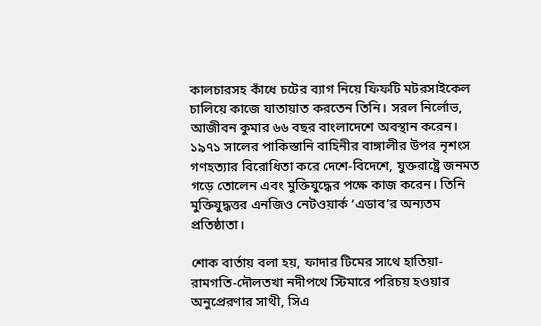কালচারসহ কাঁধে চটের ব্যাগ নিয়ে ফিফটি মটরসাইকেল চালিয়ে কাজে যাতায়াত করতেন তিনি। সরল নির্লোভ, আজীবন কুমার ৬৬ বছর বাংলাদেশে অবস্থান করেন। ১৯৭১ সালের পাকিস্তানি বাহিনীর বাঙ্গালীর উপর নৃশংস গণহত্যার বিরোধিতা করে দেশে-বিদেশে, যুক্তরাষ্ট্রে জনমত গড়ে তোলেন এবং মুক্তিযুদ্ধের পক্ষে কাজ করেন। তিনি মুক্তিযুদ্ধত্তর এনজিও নেটওয়ার্ক ‘এডাব’র অন্যতম প্রতিষ্ঠাতা।

শোক বার্তায় বলা হয়, ফাদার টিমের সাথে হাতিয়া-রামগতি-দৌলতখা নদীপথে স্টিমারে পরিচয় হওয়ার অনুপ্রেরণার সাথী, সিএ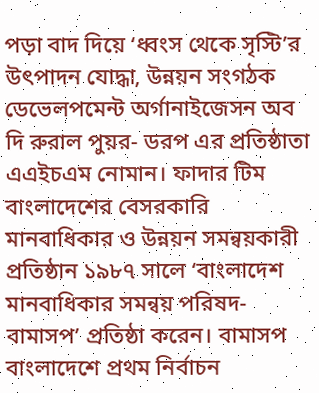পড়া বাদ দিয়ে ‘ধ্বংস থেকে সৃস্টি’র উৎপাদন যোদ্ধা, উন্নয়ন সংগঠক ডেভেলপমেন্ট অর্গানাইজেসন অব দি রুরাল পুয়র- ডরপ এর প্রতিষ্ঠাতা এএইচএম নোমান। ফাদার টিম বাংলাদেশের বেসরকারি মানবাধিকার ও উন্নয়ন সমন্বয়কারী প্রতিষ্ঠান ১৯৮৭ সালে ‌‘বাংলাদেশ মানবাধিকার সমন্বয় পরিষদ-বামাসপ’ প্রতিষ্ঠা করেন। বামাসপ বাংলাদেশে প্রথম নির্বাচন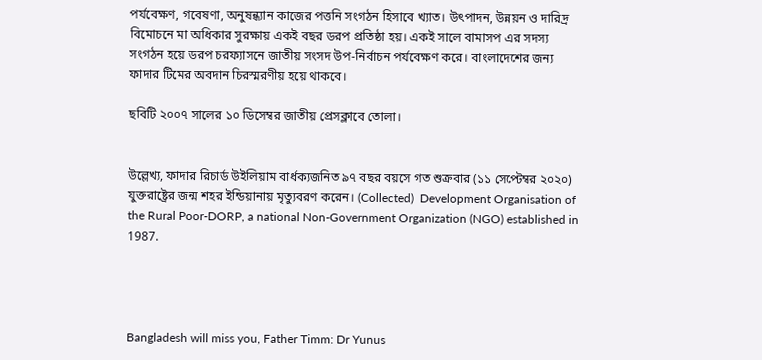পর্যবেক্ষণ, গবেষণা, অনুষন্ধ্যান কাজের পত্তনি সংগঠন হিসাবে খ্যাত। উৎপাদন, উন্নয়ন ও দারিদ্র বিমোচনে মা অধিকার সুরক্ষায় একই বছর ডরপ প্রতিষ্ঠা হয়। একই সালে বামাসপ এর সদস্য সংগঠন হয়ে ডরপ চরফ্যাসনে জাতীয় সংসদ উপ-নির্বাচন পর্যবেক্ষণ করে। বাংলাদেশের জন্য ফাদার টিমের অবদান চিরস্মরণীয় হয়ে থাকবে।

ছবিটি ২০০৭ সালের ১০ ডিসেম্বর জাতীয় প্রেসক্লাবে তোলা।


উল্লেখ্য, ফাদার রিচার্ড উইলিয়াম বার্ধক্যজনিত ৯৭ বছর বয়সে গত শুক্রবার (১১ সেপ্টেম্বর ২০২০) যুক্তরাষ্ট্রের জন্ম শহর ইন্ডিয়ানায় মৃত্যুবরণ করেন। (Collected)  Development Organisation of the Rural Poor-DORP, a national Non-Government Organization (NGO) established in 1987.




Bangladesh will miss you, Father Timm: Dr Yunus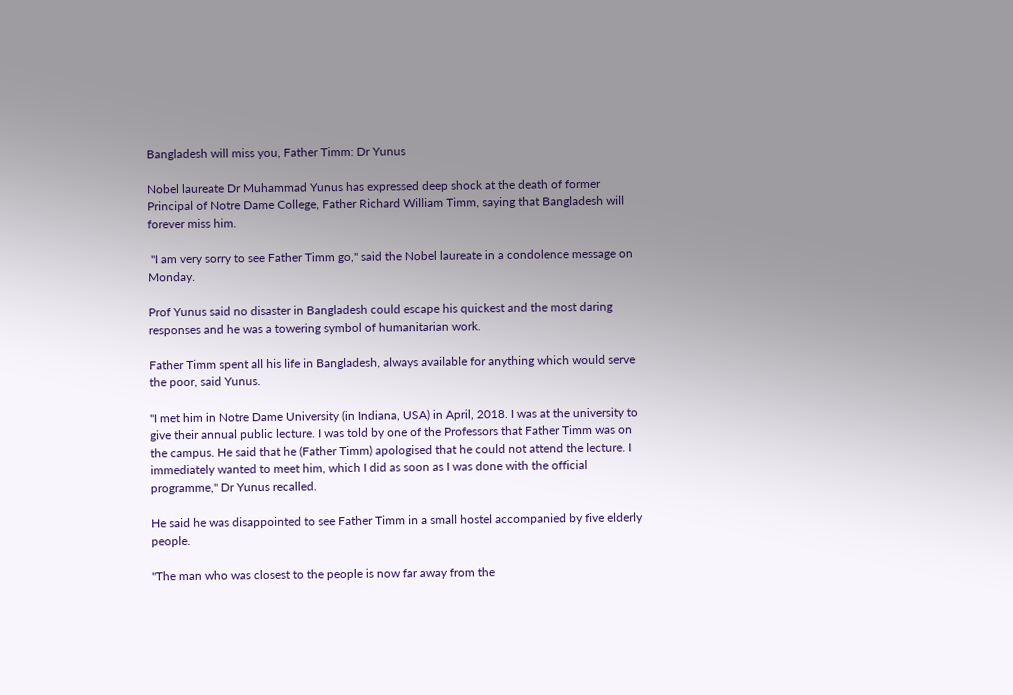Bangladesh will miss you, Father Timm: Dr Yunus

Nobel laureate Dr Muhammad Yunus has expressed deep shock at the death of former Principal of Notre Dame College, Father Richard William Timm, saying that Bangladesh will forever miss him.

 "I am very sorry to see Father Timm go," said the Nobel laureate in a condolence message on Monday.

Prof Yunus said no disaster in Bangladesh could escape his quickest and the most daring responses and he was a towering symbol of humanitarian work.

Father Timm spent all his life in Bangladesh, always available for anything which would serve the poor, said Yunus.

"I met him in Notre Dame University (in Indiana, USA) in April, 2018. I was at the university to give their annual public lecture. I was told by one of the Professors that Father Timm was on the campus. He said that he (Father Timm) apologised that he could not attend the lecture. I immediately wanted to meet him, which I did as soon as I was done with the official programme," Dr Yunus recalled.

He said he was disappointed to see Father Timm in a small hostel accompanied by five elderly people.

"The man who was closest to the people is now far away from the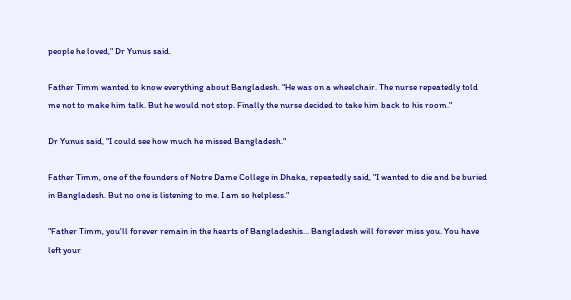people he loved," Dr Yunus said.

Father Timm wanted to know everything about Bangladesh. "He was on a wheelchair. The nurse repeatedly told me not to make him talk. But he would not stop. Finally the nurse decided to take him back to his room."

Dr Yunus said, "I could see how much he missed Bangladesh."

Father Timm, one of the founders of Notre Dame College in Dhaka, repeatedly said, "I wanted to die and be buried in Bangladesh. But no one is listening to me. I am so helpless."

"Father Timm, you'll forever remain in the hearts of Bangladeshis… Bangladesh will forever miss you. You have left your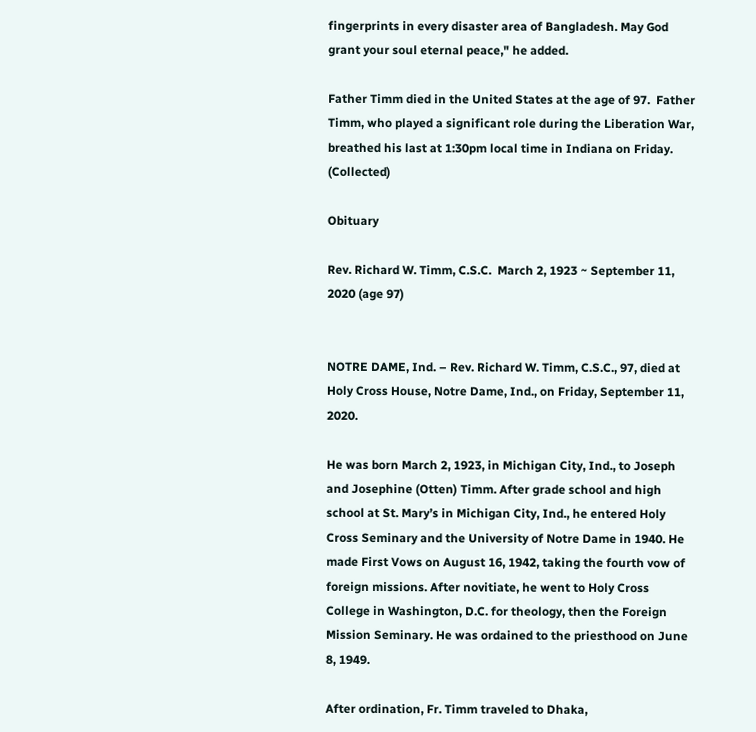fingerprints in every disaster area of Bangladesh. May God grant your soul eternal peace," he added.

Father Timm died in the United States at the age of 97.  Father Timm, who played a significant role during the Liberation War, breathed his last at 1:30pm local time in Indiana on Friday. (Collected)

Obituary

Rev. Richard W. Timm, C.S.C.  March 2, 1923 ~ September 11, 2020 (age 97)


NOTRE DAME, Ind. – Rev. Richard W. Timm, C.S.C., 97, died at Holy Cross House, Notre Dame, Ind., on Friday, September 11, 2020.

He was born March 2, 1923, in Michigan City, Ind., to Joseph and Josephine (Otten) Timm. After grade school and high school at St. Mary’s in Michigan City, Ind., he entered Holy Cross Seminary and the University of Notre Dame in 1940. He made First Vows on August 16, 1942, taking the fourth vow of foreign missions. After novitiate, he went to Holy Cross College in Washington, D.C. for theology, then the Foreign Mission Seminary. He was ordained to the priesthood on June 8, 1949.

After ordination, Fr. Timm traveled to Dhaka,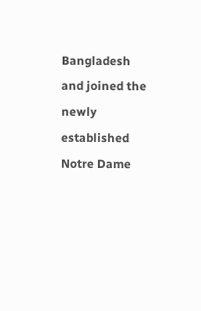Bangladesh and joined the newly established Notre Dame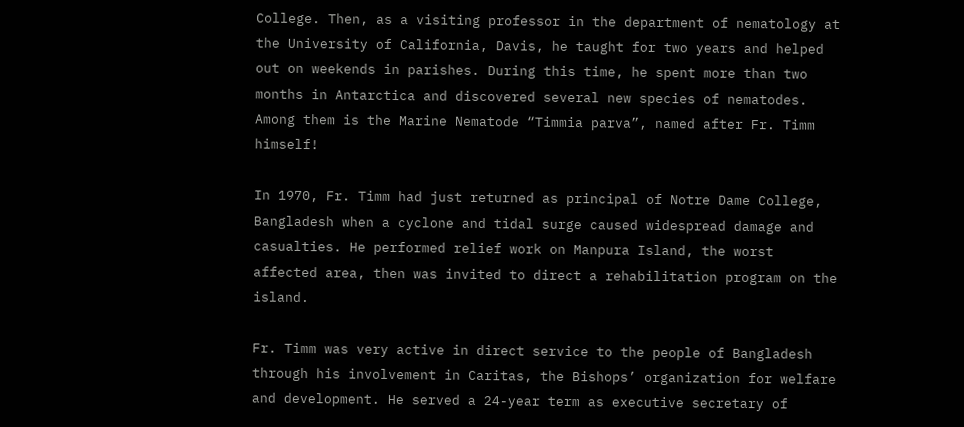College. Then, as a visiting professor in the department of nematology at the University of California, Davis, he taught for two years and helped out on weekends in parishes. During this time, he spent more than two months in Antarctica and discovered several new species of nematodes. Among them is the Marine Nematode “Timmia parva”, named after Fr. Timm himself!

In 1970, Fr. Timm had just returned as principal of Notre Dame College, Bangladesh when a cyclone and tidal surge caused widespread damage and casualties. He performed relief work on Manpura Island, the worst affected area, then was invited to direct a rehabilitation program on the island.

Fr. Timm was very active in direct service to the people of Bangladesh through his involvement in Caritas, the Bishops’ organization for welfare and development. He served a 24-year term as executive secretary of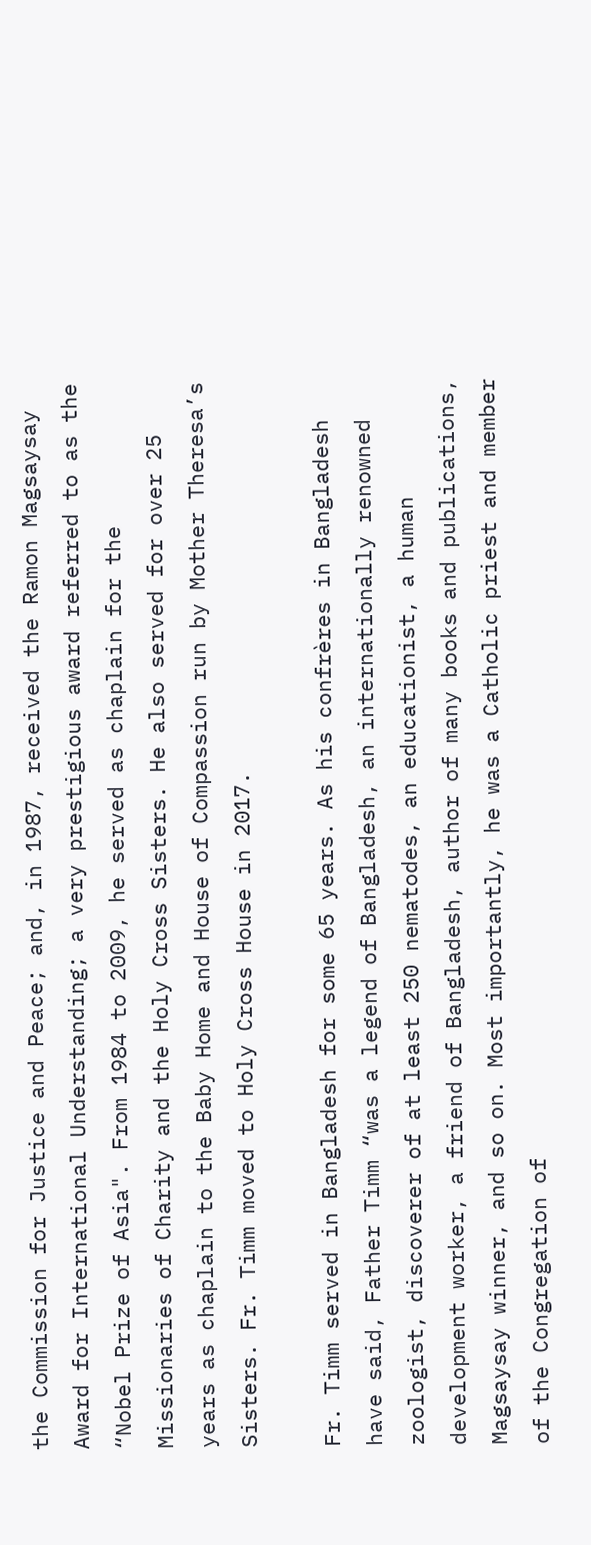the Commission for Justice and Peace; and, in 1987, received the Ramon Magsaysay Award for International Understanding; a very prestigious award referred to as the “Nobel Prize of Asia". From 1984 to 2009, he served as chaplain for the Missionaries of Charity and the Holy Cross Sisters. He also served for over 25 years as chaplain to the Baby Home and House of Compassion run by Mother Theresa’s Sisters. Fr. Timm moved to Holy Cross House in 2017.

Fr. Timm served in Bangladesh for some 65 years. As his confrères in Bangladesh have said, Father Timm “was a legend of Bangladesh, an internationally renowned zoologist, discoverer of at least 250 nematodes, an educationist, a human development worker, a friend of Bangladesh, author of many books and publications, Magsaysay winner, and so on. Most importantly, he was a Catholic priest and member of the Congregation of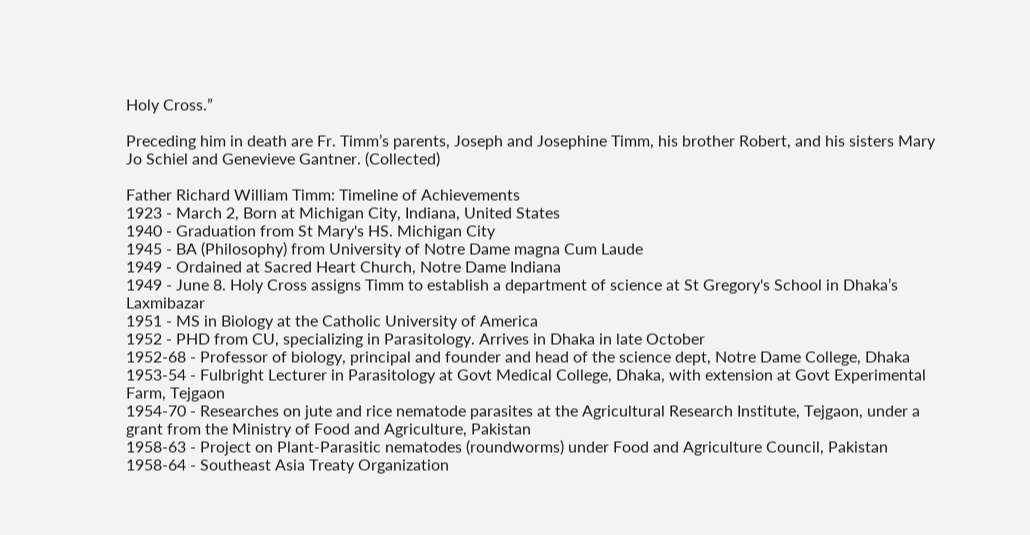Holy Cross.”

Preceding him in death are Fr. Timm’s parents, Joseph and Josephine Timm, his brother Robert, and his sisters Mary Jo Schiel and Genevieve Gantner. (Collected)

Father Richard William Timm: Timeline of Achievements
1923 - March 2, Born at Michigan City, Indiana, United States
1940 - Graduation from St Mary's HS. Michigan City
1945 - BA (Philosophy) from University of Notre Dame magna Cum Laude
1949 - Ordained at Sacred Heart Church, Notre Dame Indiana
1949 - June 8. Holy Cross assigns Timm to establish a department of science at St Gregory's School in Dhaka’s Laxmibazar
1951 - MS in Biology at the Catholic University of America
1952 - PHD from CU, specializing in Parasitology. Arrives in Dhaka in late October
1952-68 - Professor of biology, principal and founder and head of the science dept, Notre Dame College, Dhaka
1953-54 - Fulbright Lecturer in Parasitology at Govt Medical College, Dhaka, with extension at Govt Experimental Farm, Tejgaon
1954-70 - Researches on jute and rice nematode parasites at the Agricultural Research Institute, Tejgaon, under a grant from the Ministry of Food and Agriculture, Pakistan
1958-63 - Project on Plant-Parasitic nematodes (roundworms) under Food and Agriculture Council, Pakistan
1958-64 - Southeast Asia Treaty Organization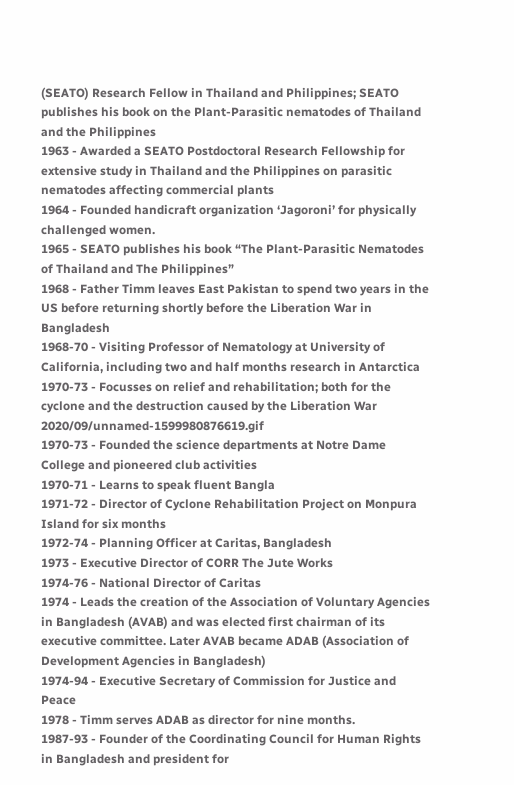(SEATO) Research Fellow in Thailand and Philippines; SEATO publishes his book on the Plant-Parasitic nematodes of Thailand and the Philippines
1963 - Awarded a SEATO Postdoctoral Research Fellowship for extensive study in Thailand and the Philippines on parasitic nematodes affecting commercial plants
1964 - Founded handicraft organization ‘Jagoroni’ for physically challenged women.
1965 - SEATO publishes his book “The Plant-Parasitic Nematodes of Thailand and The Philippines”
1968 - Father Timm leaves East Pakistan to spend two years in the US before returning shortly before the Liberation War in Bangladesh
1968-70 - Visiting Professor of Nematology at University of California, including two and half months research in Antarctica
1970-73 - Focusses on relief and rehabilitation; both for the cyclone and the destruction caused by the Liberation War
2020/09/unnamed-1599980876619.gif
1970-73 - Founded the science departments at Notre Dame College and pioneered club activities
1970-71 - Learns to speak fluent Bangla
1971-72 - Director of Cyclone Rehabilitation Project on Monpura Island for six months
1972-74 - Planning Officer at Caritas, Bangladesh
1973 - Executive Director of CORR The Jute Works
1974-76 - National Director of Caritas
1974 - Leads the creation of the Association of Voluntary Agencies in Bangladesh (AVAB) and was elected first chairman of its executive committee. Later AVAB became ADAB (Association of Development Agencies in Bangladesh)
1974-94 - Executive Secretary of Commission for Justice and Peace
1978 - Timm serves ADAB as director for nine months.
1987-93 - Founder of the Coordinating Council for Human Rights in Bangladesh and president for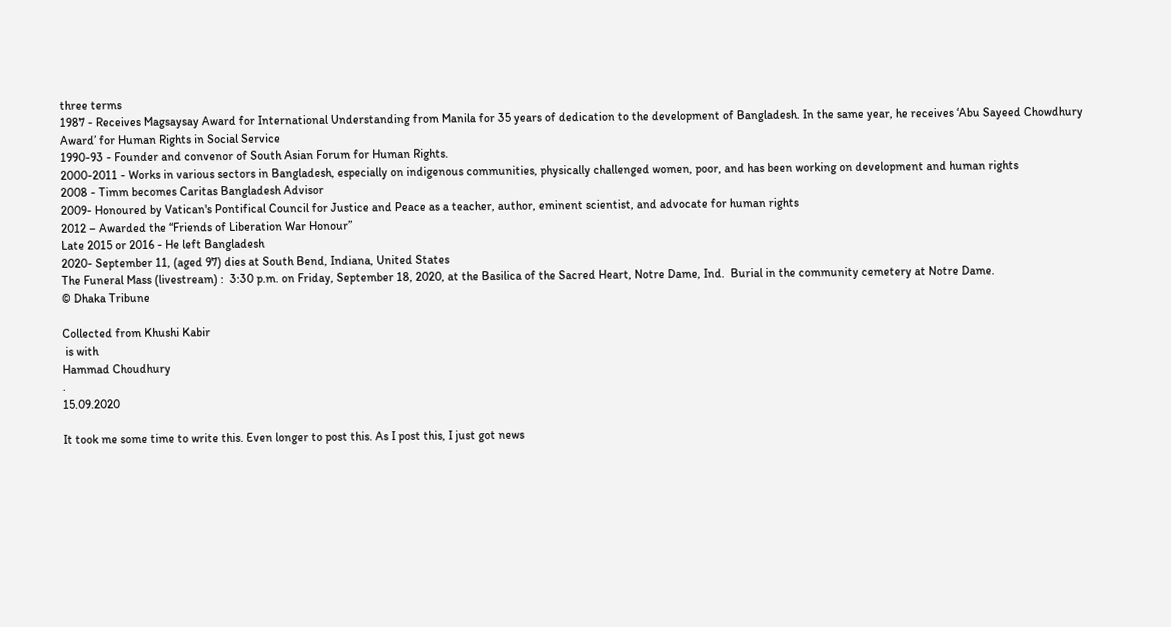three terms
1987 - Receives Magsaysay Award for International Understanding from Manila for 35 years of dedication to the development of Bangladesh. In the same year, he receives ‘Abu Sayeed Chowdhury Award’ for Human Rights in Social Service
1990-93 - Founder and convenor of South Asian Forum for Human Rights.
2000-2011 - Works in various sectors in Bangladesh, especially on indigenous communities, physically challenged women, poor, and has been working on development and human rights
2008 - Timm becomes Caritas Bangladesh Advisor
2009- Honoured by Vatican's Pontifical Council for Justice and Peace as a teacher, author, eminent scientist, and advocate for human rights
2012 – Awarded the “Friends of Liberation War Honour”
Late 2015 or 2016 - He left Bangladesh
2020- September 11, (aged 97) dies at South Bend, Indiana, United States
The Funeral Mass (livestream) :  3:30 p.m. on Friday, September 18, 2020, at the Basilica of the Sacred Heart, Notre Dame, Ind.  Burial in the community cemetery at Notre Dame.
© Dhaka Tribune

Collected from Khushi Kabir
 is with
Hammad Choudhury
.
15.09.2020

It took me some time to write this. Even longer to post this. As I post this, I just got news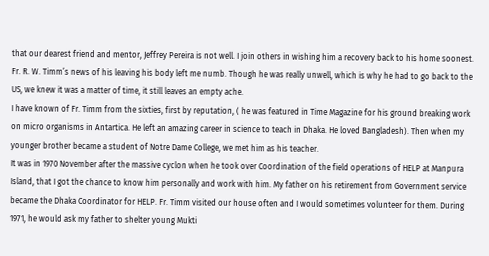that our dearest friend and mentor, Jeffrey Pereira is not well. I join others in wishing him a recovery back to his home soonest.
Fr. R. W. Timm’s news of his leaving his body left me numb. Though he was really unwell, which is why he had to go back to the US, we knew it was a matter of time, it still leaves an empty ache.
I have known of Fr. Timm from the sixties, first by reputation, ( he was featured in Time Magazine for his ground breaking work on micro organisms in Antartica. He left an amazing career in science to teach in Dhaka. He loved Bangladesh). Then when my younger brother became a student of Notre Dame College, we met him as his teacher.
It was in 1970 November after the massive cyclon when he took over Coordination of the field operations of HELP at Manpura Island, that I got the chance to know him personally and work with him. My father on his retirement from Government service became the Dhaka Coordinator for HELP. Fr. Timm visited our house often and I would sometimes volunteer for them. During 1971, he would ask my father to shelter young Mukti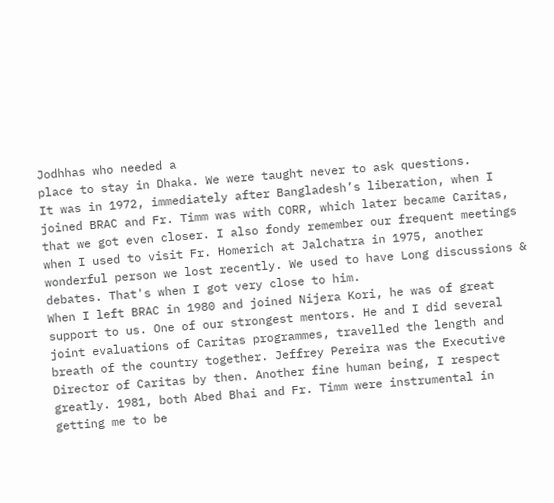Jodhhas who needed a
place to stay in Dhaka. We were taught never to ask questions.
It was in 1972, immediately after Bangladesh’s liberation, when I joined BRAC and Fr. Timm was with CORR, which later became Caritas, that we got even closer. I also fondy remember our frequent meetings when I used to visit Fr. Homerich at Jalchatra in 1975, another wonderful person we lost recently. We used to have Long discussions & debates. That's when I got very close to him.
When I left BRAC in 1980 and joined Nijera Kori, he was of great support to us. One of our strongest mentors. He and I did several joint evaluations of Caritas programmes, travelled the length and breath of the country together. Jeffrey Pereira was the Executive Director of Caritas by then. Another fine human being, I respect greatly. 1981, both Abed Bhai and Fr. Timm were instrumental in getting me to be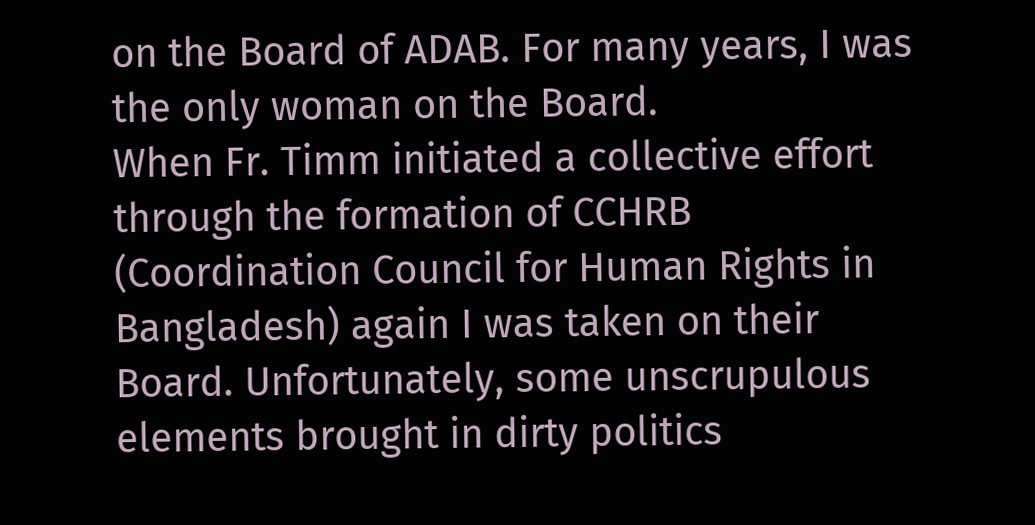on the Board of ADAB. For many years, I was the only woman on the Board.
When Fr. Timm initiated a collective effort through the formation of CCHRB (Coordination Council for Human Rights in Bangladesh) again I was taken on their Board. Unfortunately, some unscrupulous elements brought in dirty politics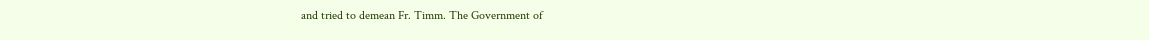and tried to demean Fr. Timm. The Government of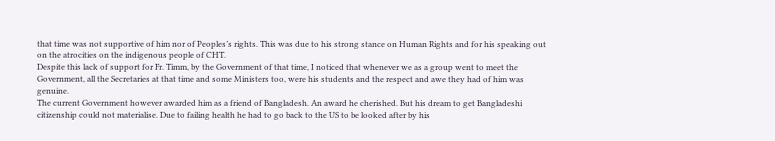that time was not supportive of him nor of Peoples’s rights. This was due to his strong stance on Human Rights and for his speaking out on the atrocities on the indigenous people of CHT.
Despite this lack of support for Fr. Timm, by the Government of that time, I noticed that whenever we as a group went to meet the Government, all the Secretaries at that time and some Ministers too, were his students and the respect and awe they had of him was genuine.
The current Government however awarded him as a friend of Bangladesh. An award he cherished. But his dream to get Bangladeshi citizenship could not materialise. Due to failing health he had to go back to the US to be looked after by his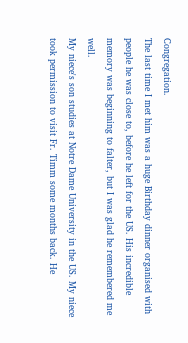Congregation.
The last time I met him was a huge Birthday dinner organised with people he was close to, before he left for the US. His incredible memory was beginning to falter, but I was glad he remembered me well.
My niece's son studies at Notre Dame University in the US. My niece took permission to visit Fr. Timm some months back. He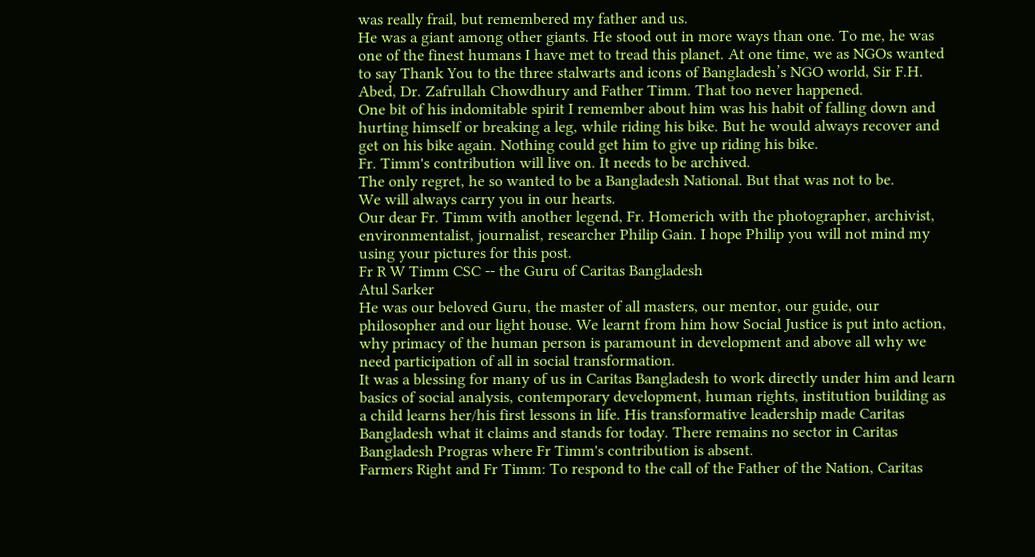was really frail, but remembered my father and us.
He was a giant among other giants. He stood out in more ways than one. To me, he was one of the finest humans I have met to tread this planet. At one time, we as NGOs wanted to say Thank You to the three stalwarts and icons of Bangladesh’s NGO world, Sir F.H. Abed, Dr. Zafrullah Chowdhury and Father Timm. That too never happened.
One bit of his indomitable spirit I remember about him was his habit of falling down and hurting himself or breaking a leg, while riding his bike. But he would always recover and get on his bike again. Nothing could get him to give up riding his bike.
Fr. Timm's contribution will live on. It needs to be archived.
The only regret, he so wanted to be a Bangladesh National. But that was not to be.
We will always carry you in our hearts.
Our dear Fr. Timm with another legend, Fr. Homerich with the photographer, archivist, environmentalist, journalist, researcher Philip Gain. I hope Philip you will not mind my using your pictures for this post.
Fr R W Timm CSC -- the Guru of Caritas Bangladesh
Atul Sarker
He was our beloved Guru, the master of all masters, our mentor, our guide, our philosopher and our light house. We learnt from him how Social Justice is put into action, why primacy of the human person is paramount in development and above all why we need participation of all in social transformation.
It was a blessing for many of us in Caritas Bangladesh to work directly under him and learn basics of social analysis, contemporary development, human rights, institution building as a child learns her/his first lessons in life. His transformative leadership made Caritas Bangladesh what it claims and stands for today. There remains no sector in Caritas Bangladesh Progras where Fr Timm's contribution is absent.
Farmers Right and Fr Timm: To respond to the call of the Father of the Nation, Caritas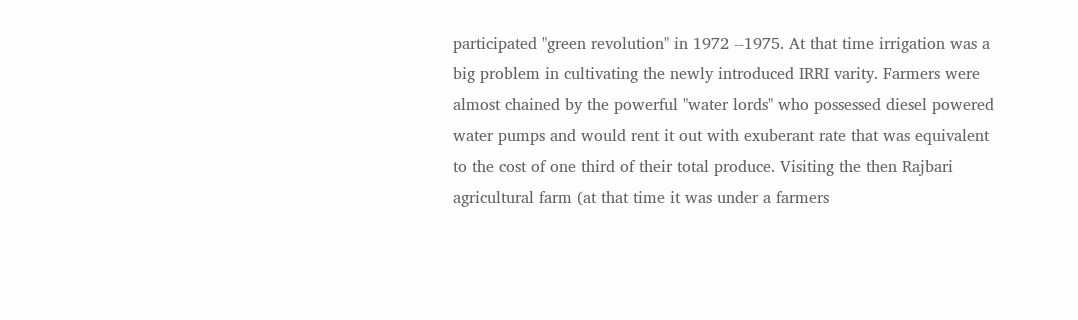participated "green revolution" in 1972 --1975. At that time irrigation was a big problem in cultivating the newly introduced IRRI varity. Farmers were almost chained by the powerful "water lords" who possessed diesel powered water pumps and would rent it out with exuberant rate that was equivalent to the cost of one third of their total produce. Visiting the then Rajbari agricultural farm (at that time it was under a farmers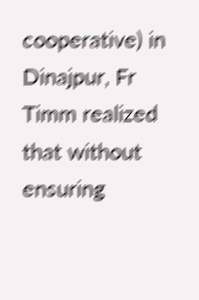cooperative) in Dinajpur, Fr Timm realized that without ensuring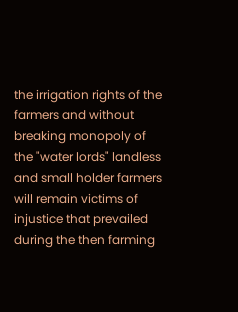the irrigation rights of the farmers and without breaking monopoly of the "water lords" landless and small holder farmers will remain victims of injustice that prevailed during the then farming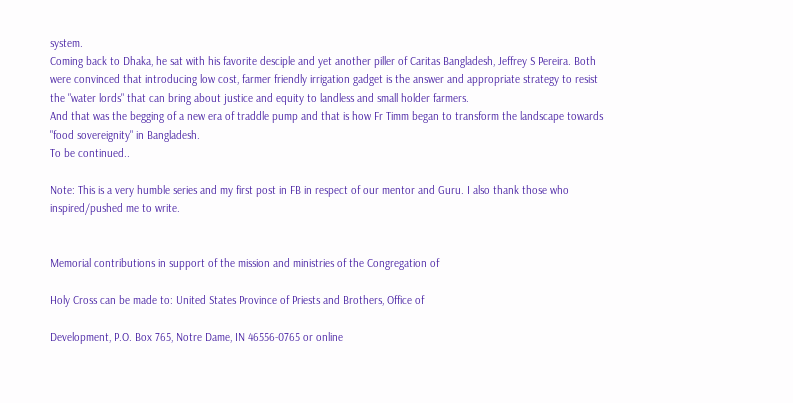system.
Coming back to Dhaka, he sat with his favorite desciple and yet another piller of Caritas Bangladesh, Jeffrey S Pereira. Both were convinced that introducing low cost, farmer friendly irrigation gadget is the answer and appropriate strategy to resist the "water lords" that can bring about justice and equity to landless and small holder farmers.
And that was the begging of a new era of traddle pump and that is how Fr Timm began to transform the landscape towards "food sovereignity" in Bangladesh.
To be continued..

Note: This is a very humble series and my first post in FB in respect of our mentor and Guru. I also thank those who inspired/pushed me to write.


Memorial contributions in support of the mission and ministries of the Congregation of

Holy Cross can be made to: United States Province of Priests and Brothers, Office of

Development, P.O. Box 765, Notre Dame, IN 46556-0765 or online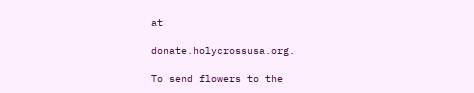at

donate.holycrossusa.org.

To send flowers to the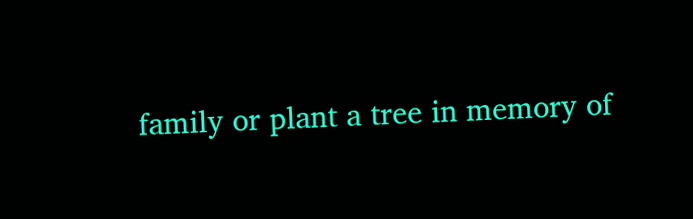family or plant a tree in memory of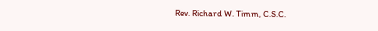Rev. Richard W. Timm, C.S.C.